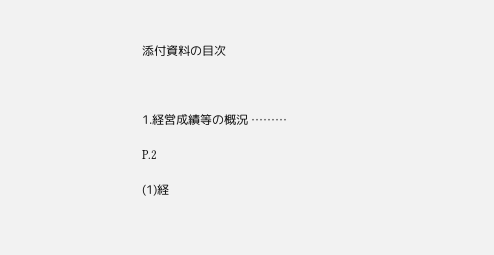添付資料の目次



1.経営成績等の概況 ………

P.2

(1)経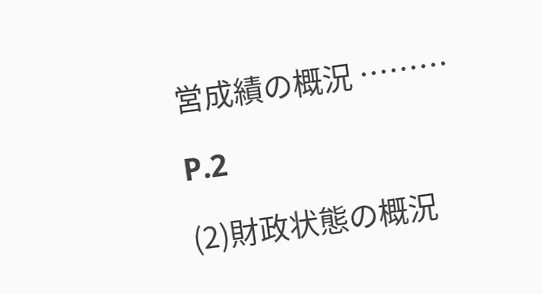営成績の概況 ………

P.2

(2)財政状態の概況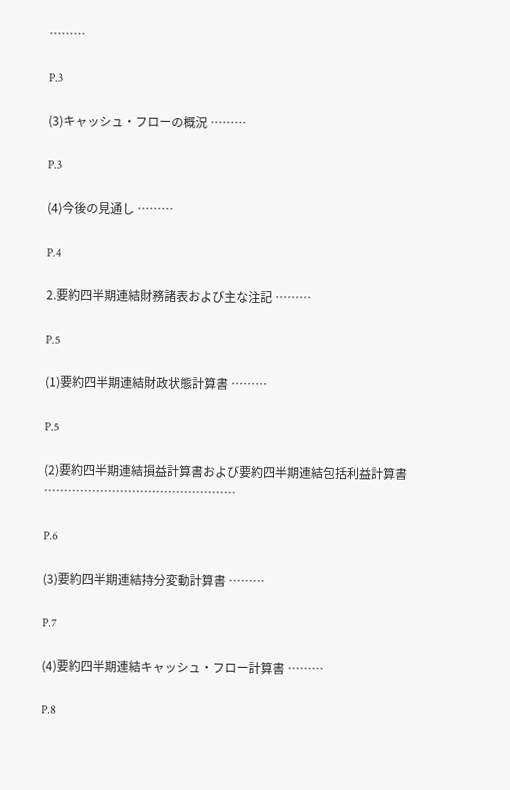………

P.3

(3)キャッシュ・フローの概況 ………

P.3

(4)今後の見通し ………

P.4

2.要約四半期連結財務諸表および主な注記 ………

P.5

(1)要約四半期連結財政状態計算書 ………

P.5

(2)要約四半期連結損益計算書および要約四半期連結包括利益計算書 …………………………………………

P.6

(3)要約四半期連結持分変動計算書 ………

P.7

(4)要約四半期連結キャッシュ・フロー計算書 ………

P.8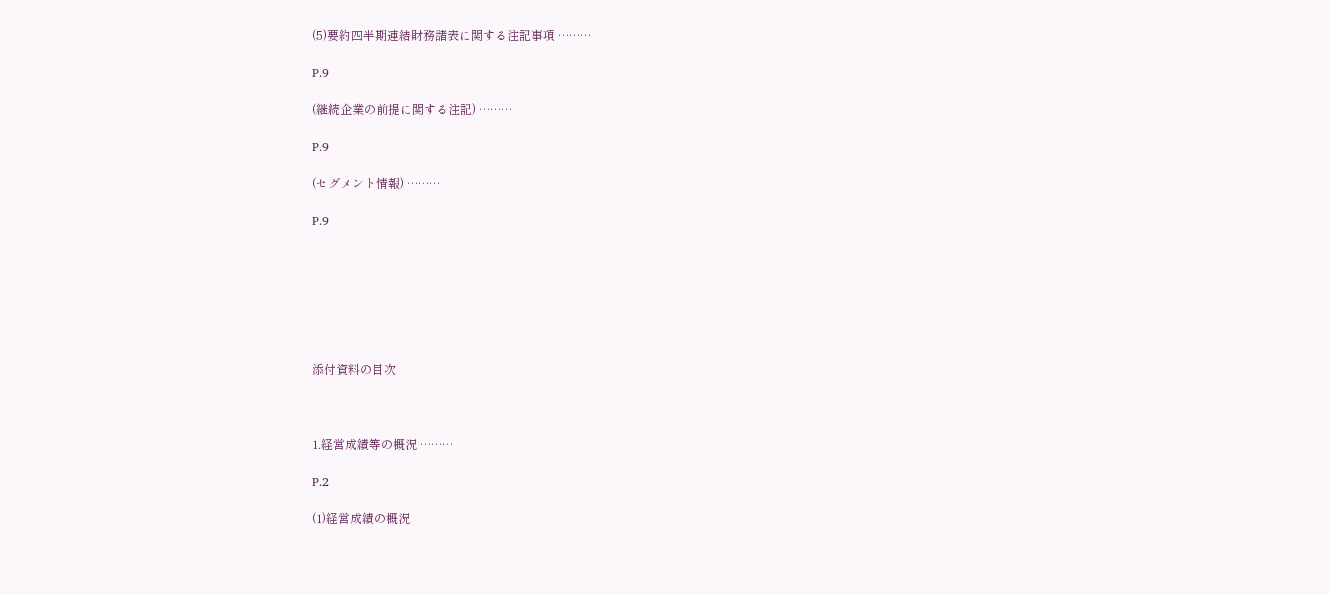(5)要約四半期連結財務諸表に関する注記事項 ………

P.9

(継続企業の前提に関する注記) ………

P.9

(セグメント情報) ………

P.9







添付資料の目次



1.経営成績等の概況 ………

P.2

(1)経営成績の概況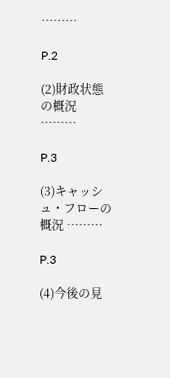………

P.2

(2)財政状態の概況 ………

P.3

(3)キャッシュ・フローの概況 ………

P.3

(4)今後の見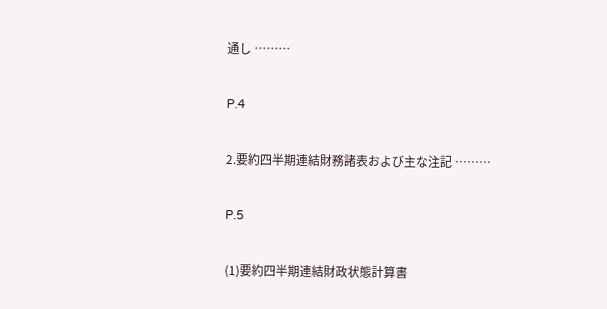通し ………

P.4

2.要約四半期連結財務諸表および主な注記 ………

P.5

(1)要約四半期連結財政状態計算書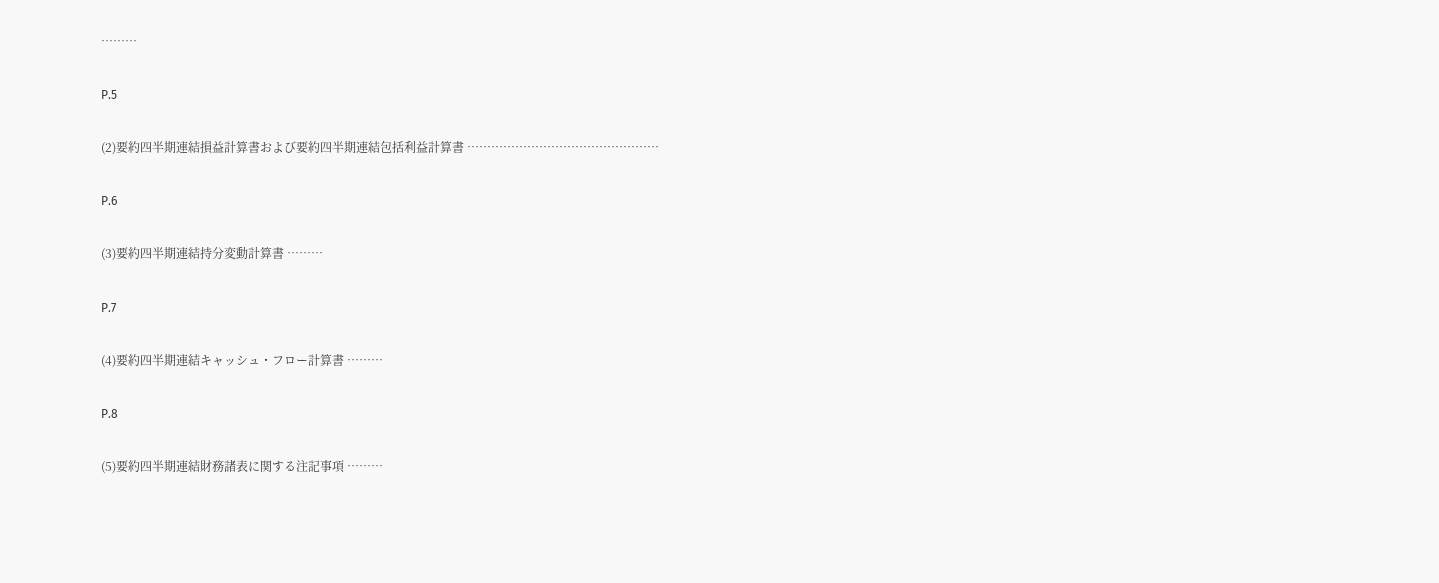………

P.5

(2)要約四半期連結損益計算書および要約四半期連結包括利益計算書 …………………………………………

P.6

(3)要約四半期連結持分変動計算書 ………

P.7

(4)要約四半期連結キャッシュ・フロー計算書 ………

P.8

(5)要約四半期連結財務諸表に関する注記事項 ………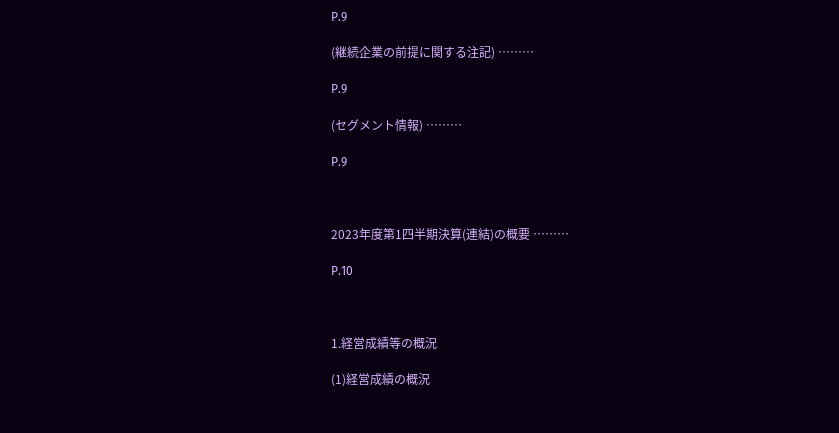P.9

(継続企業の前提に関する注記) ………

P.9

(セグメント情報) ………

P.9



2023年度第1四半期決算(連結)の概要 ………

P.10



1.経営成績等の概況

(1)経営成績の概況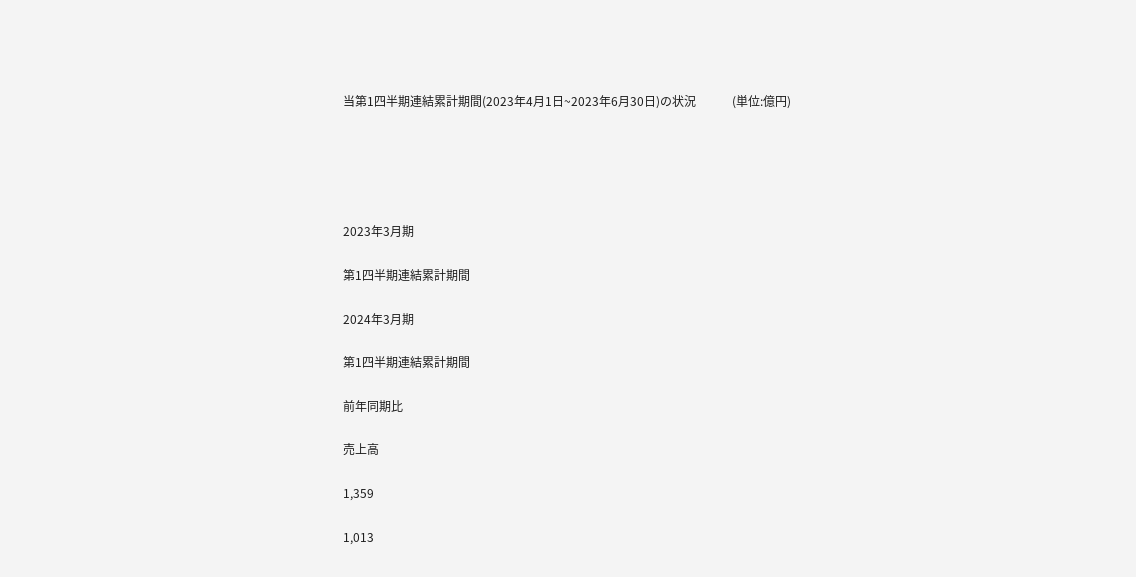当第1四半期連結累計期間(2023年4月1日~2023年6月30日)の状況            (単位:億円)





2023年3月期

第1四半期連結累計期間

2024年3月期

第1四半期連結累計期間

前年同期比

売上高

1,359

1,013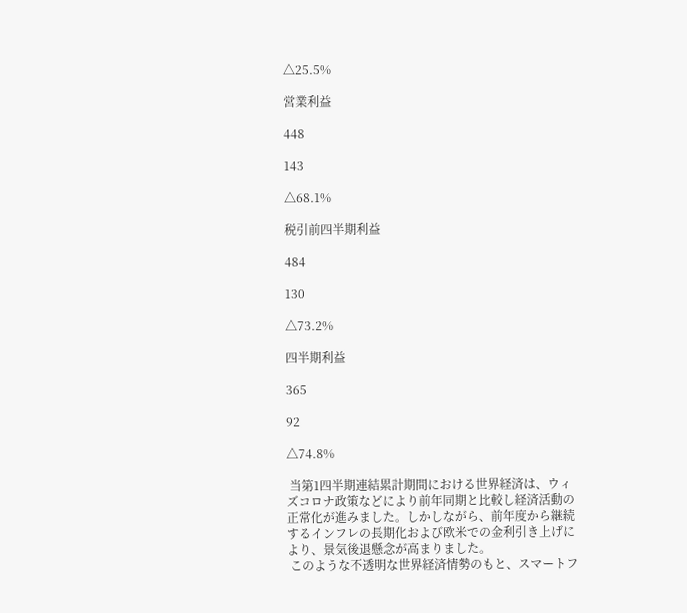△25.5%

営業利益

448

143

△68.1%

税引前四半期利益

484

130

△73.2%

四半期利益

365

92

△74.8%

 当第1四半期連結累計期間における世界経済は、ウィズコロナ政策などにより前年同期と比較し経済活動の正常化が進みました。しかしながら、前年度から継続するインフレの長期化および欧米での金利引き上げにより、景気後退懸念が高まりました。
 このような不透明な世界経済情勢のもと、スマートフ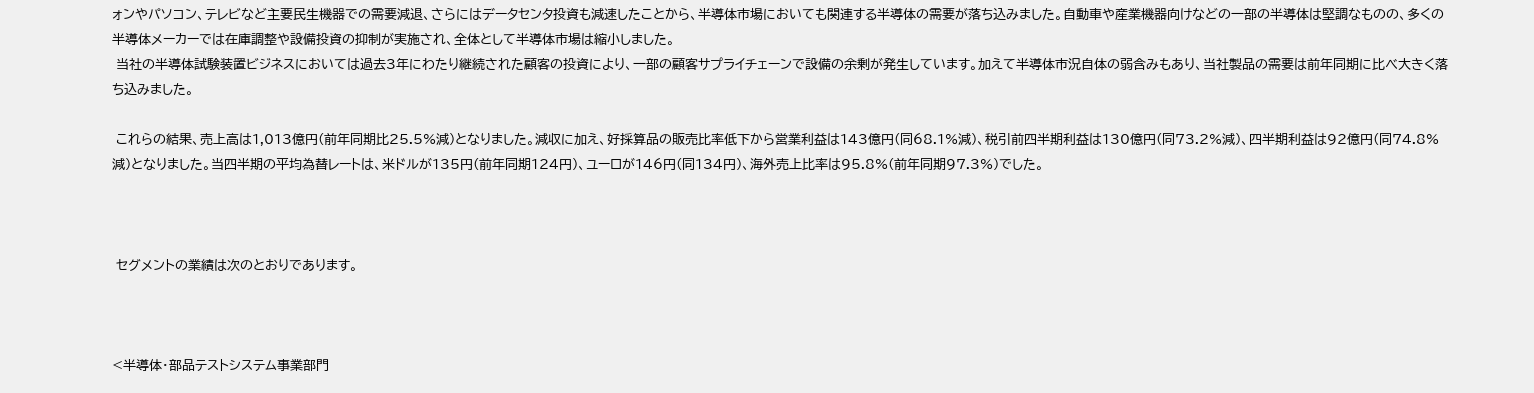ォンやパソコン、テレビなど主要民生機器での需要減退、さらにはデータセンタ投資も減速したことから、半導体市場においても関連する半導体の需要が落ち込みました。自動車や産業機器向けなどの一部の半導体は堅調なものの、多くの半導体メーカーでは在庫調整や設備投資の抑制が実施され、全体として半導体市場は縮小しました。
 当社の半導体試験装置ビジネスにおいては過去3年にわたり継続された顧客の投資により、一部の顧客サプライチェーンで設備の余剰が発生しています。加えて半導体市況自体の弱含みもあり、当社製品の需要は前年同期に比べ大きく落ち込みました。

 これらの結果、売上高は1,013億円(前年同期比25.5%減)となりました。減収に加え、好採算品の販売比率低下から営業利益は143億円(同68.1%減)、税引前四半期利益は130億円(同73.2%減)、四半期利益は92億円(同74.8%減)となりました。当四半期の平均為替レートは、米ドルが135円(前年同期124円)、ユーロが146円(同134円)、海外売上比率は95.8%(前年同期97.3%)でした。



 セグメントの業績は次のとおりであります。



<半導体・部品テストシステム事業部門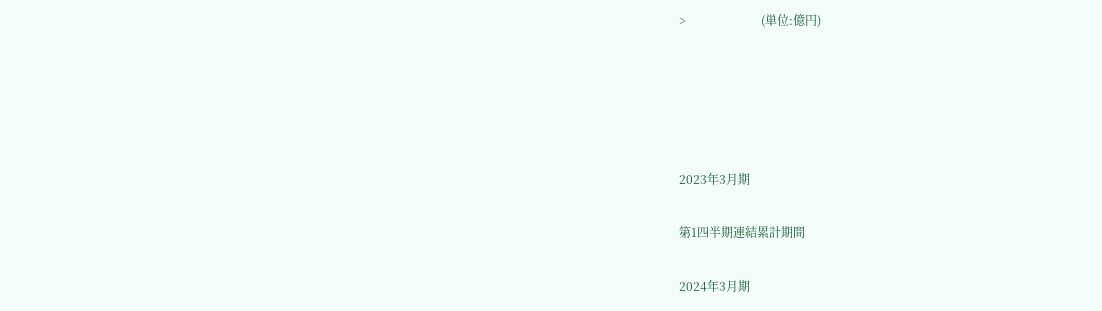>                         (単位:億円)





2023年3月期

第1四半期連結累計期間

2024年3月期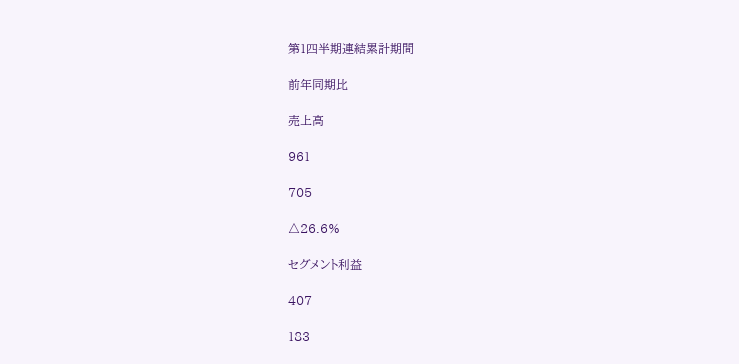第1四半期連結累計期間

前年同期比

売上高

961

705

△26.6%

セグメント利益

407

183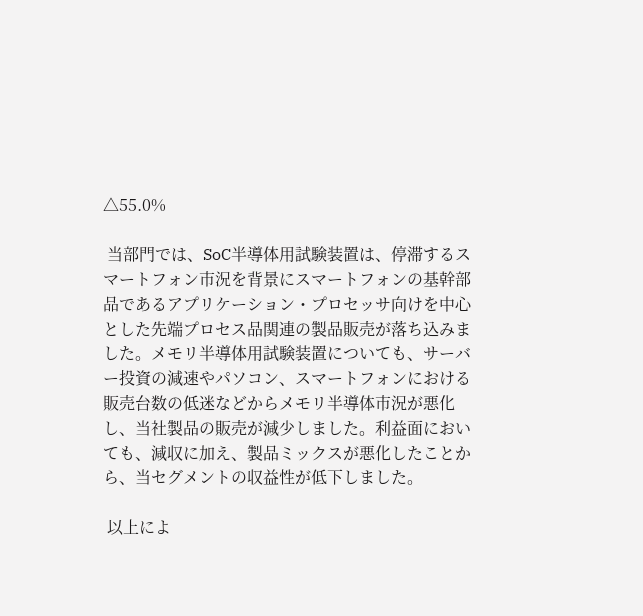△55.0%

 当部門では、SoC半導体用試験装置は、停滞するスマートフォン市況を背景にスマートフォンの基幹部品であるアプリケーション・プロセッサ向けを中心とした先端プロセス品関連の製品販売が落ち込みました。メモリ半導体用試験装置についても、サーバー投資の減速やパソコン、スマートフォンにおける販売台数の低迷などからメモリ半導体市況が悪化し、当社製品の販売が減少しました。利益面においても、減収に加え、製品ミックスが悪化したことから、当セグメントの収益性が低下しました。

 以上によ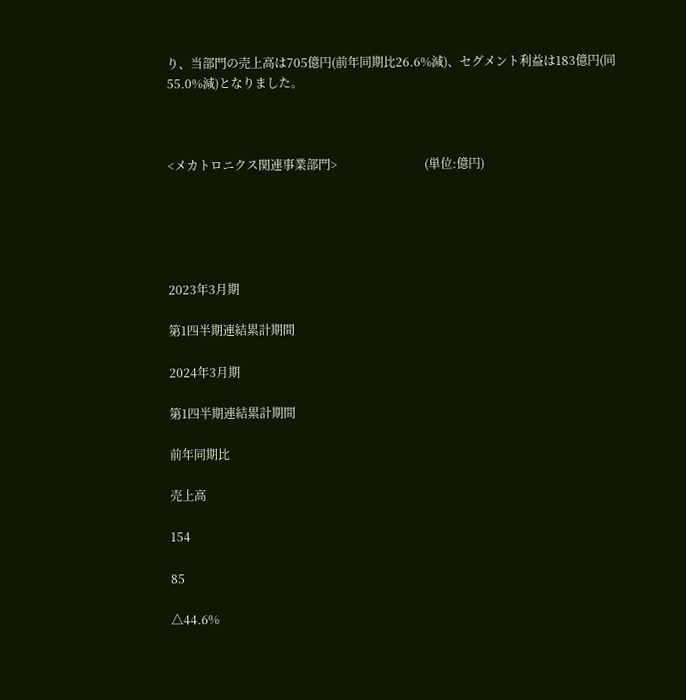り、当部門の売上高は705億円(前年同期比26.6%減)、セグメント利益は183億円(同55.0%減)となりました。



<メカトロニクス関連事業部門>                             (単位:億円)





2023年3月期

第1四半期連結累計期間

2024年3月期

第1四半期連結累計期間

前年同期比

売上高

154

85

△44.6%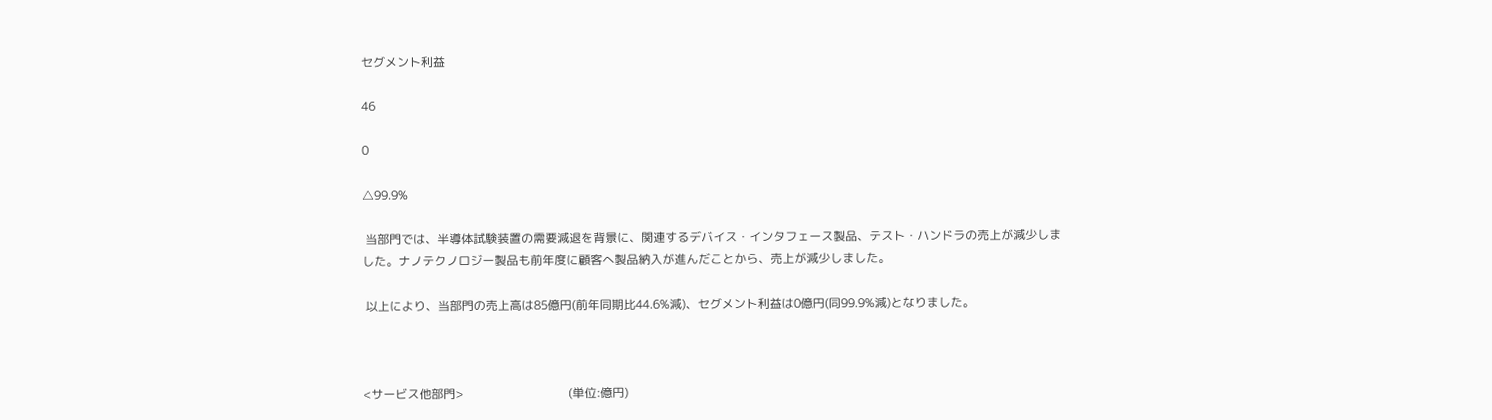セグメント利益

46

0

△99.9%

 当部門では、半導体試験装置の需要減退を背景に、関連するデバイス・インタフェース製品、テスト・ハンドラの売上が減少しました。ナノテクノロジー製品も前年度に顧客へ製品納入が進んだことから、売上が減少しました。

 以上により、当部門の売上高は85億円(前年同期比44.6%減)、セグメント利益は0億円(同99.9%減)となりました。



<サービス他部門>                                   (単位:億円)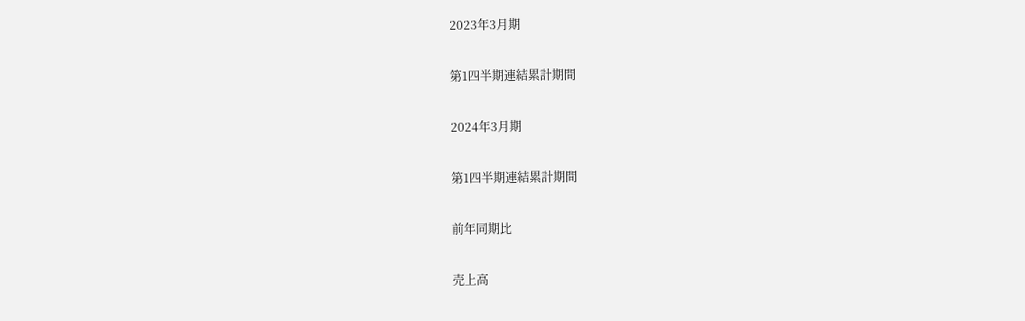2023年3月期

第1四半期連結累計期間

2024年3月期

第1四半期連結累計期間

前年同期比

売上高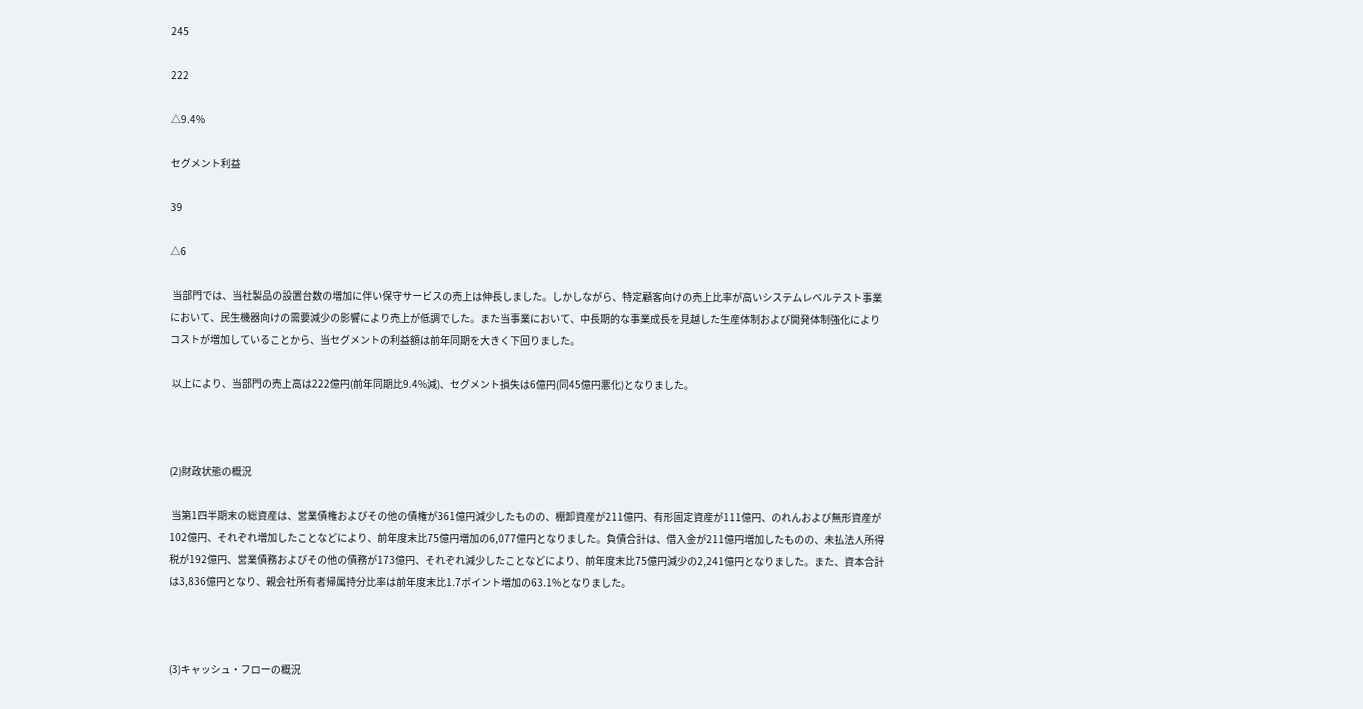245

222

△9.4%

セグメント利益

39

△6

 当部門では、当社製品の設置台数の増加に伴い保守サービスの売上は伸長しました。しかしながら、特定顧客向けの売上比率が高いシステムレベルテスト事業において、民生機器向けの需要減少の影響により売上が低調でした。また当事業において、中長期的な事業成長を見越した生産体制および開発体制強化によりコストが増加していることから、当セグメントの利益額は前年同期を大きく下回りました。

 以上により、当部門の売上高は222億円(前年同期比9.4%減)、セグメント損失は6億円(同45億円悪化)となりました。



(2)財政状態の概況

 当第1四半期末の総資産は、営業債権およびその他の債権が361億円減少したものの、棚卸資産が211億円、有形固定資産が111億円、のれんおよび無形資産が102億円、それぞれ増加したことなどにより、前年度末比75億円増加の6,077億円となりました。負債合計は、借入金が211億円増加したものの、未払法人所得税が192億円、営業債務およびその他の債務が173億円、それぞれ減少したことなどにより、前年度末比75億円減少の2,241億円となりました。また、資本合計は3,836億円となり、親会社所有者帰属持分比率は前年度末比1.7ポイント増加の63.1%となりました。



(3)キャッシュ・フローの概況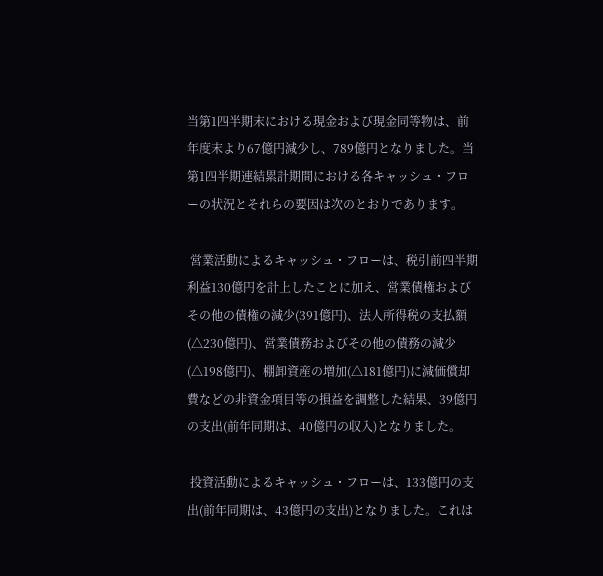当第1四半期末における現金および現金同等物は、前年度末より67億円減少し、789億円となりました。当第1四半期連結累計期間における各キャッシュ・フローの状況とそれらの要因は次のとおりであります。

 営業活動によるキャッシュ・フローは、税引前四半期利益130億円を計上したことに加え、営業債権およびその他の債権の減少(391億円)、法人所得税の支払額(△230億円)、営業債務およびその他の債務の減少(△198億円)、棚卸資産の増加(△181億円)に減価償却費などの非資金項目等の損益を調整した結果、39億円の支出(前年同期は、40億円の収入)となりました。

 投資活動によるキャッシュ・フローは、133億円の支出(前年同期は、43億円の支出)となりました。これは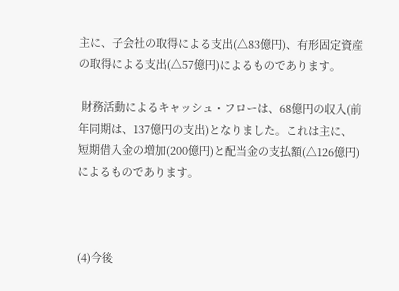主に、子会社の取得による支出(△83億円)、有形固定資産の取得による支出(△57億円)によるものであります。

 財務活動によるキャッシュ・フローは、68億円の収入(前年同期は、137億円の支出)となりました。これは主に、短期借入金の増加(200億円)と配当金の支払額(△126億円)によるものであります。



(4)今後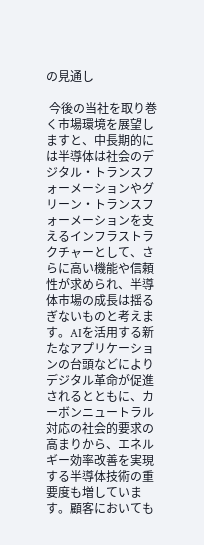の見通し

 今後の当社を取り巻く市場環境を展望しますと、中長期的には半導体は社会のデジタル・トランスフォーメーションやグリーン・トランスフォーメーションを支えるインフラストラクチャーとして、さらに高い機能や信頼性が求められ、半導体市場の成長は揺るぎないものと考えます。AIを活用する新たなアプリケーションの台頭などによりデジタル革命が促進されるとともに、カーボンニュートラル対応の社会的要求の高まりから、エネルギー効率改善を実現する半導体技術の重要度も増しています。顧客においても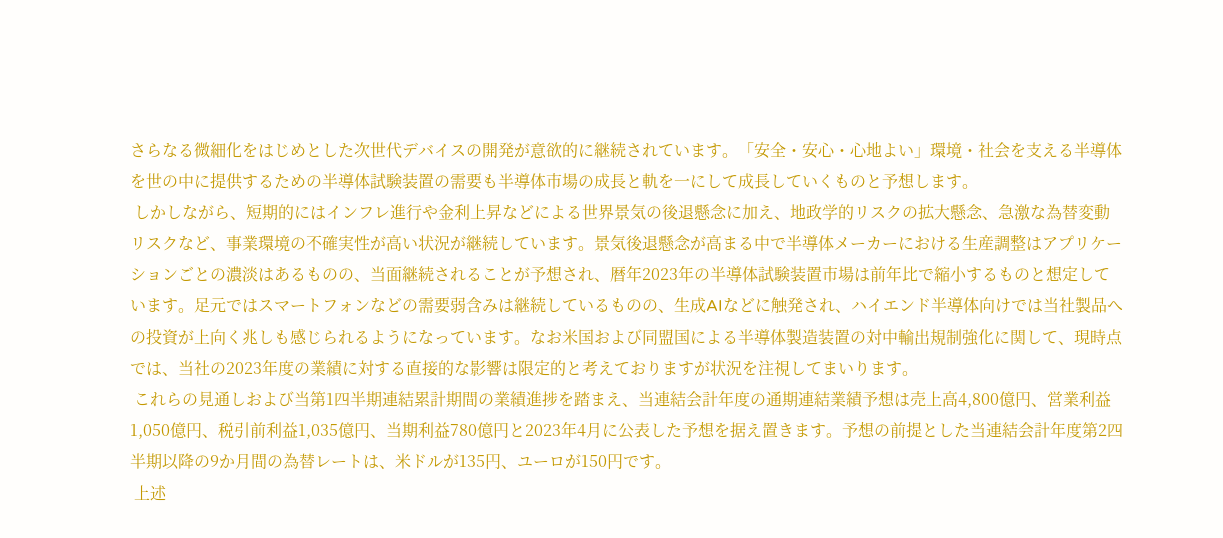さらなる微細化をはじめとした次世代デバイスの開発が意欲的に継続されています。「安全・安心・心地よい」環境・社会を支える半導体を世の中に提供するための半導体試験装置の需要も半導体市場の成長と軌を一にして成長していくものと予想します。
 しかしながら、短期的にはインフレ進行や金利上昇などによる世界景気の後退懸念に加え、地政学的リスクの拡大懸念、急激な為替変動リスクなど、事業環境の不確実性が高い状況が継続しています。景気後退懸念が高まる中で半導体メーカーにおける生産調整はアプリケーションごとの濃淡はあるものの、当面継続されることが予想され、暦年2023年の半導体試験装置市場は前年比で縮小するものと想定しています。足元ではスマートフォンなどの需要弱含みは継続しているものの、生成AIなどに触発され、ハイエンド半導体向けでは当社製品への投資が上向く兆しも感じられるようになっています。なお米国および同盟国による半導体製造装置の対中輸出規制強化に関して、現時点では、当社の2023年度の業績に対する直接的な影響は限定的と考えておりますが状況を注視してまいります。
 これらの見通しおよび当第1四半期連結累計期間の業績進捗を踏まえ、当連結会計年度の通期連結業績予想は売上高4,800億円、営業利益1,050億円、税引前利益1,035億円、当期利益780億円と2023年4月に公表した予想を据え置きます。予想の前提とした当連結会計年度第2四半期以降の9か月間の為替レートは、米ドルが135円、ユーロが150円です。
 上述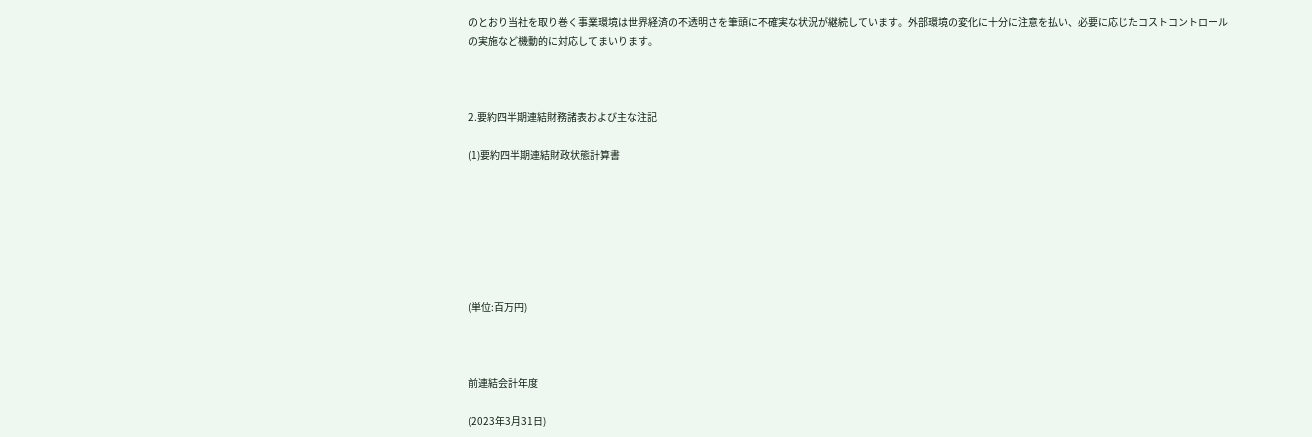のとおり当社を取り巻く事業環境は世界経済の不透明さを筆頭に不確実な状況が継続しています。外部環境の変化に十分に注意を払い、必要に応じたコストコントロールの実施など機動的に対応してまいります。



2.要約四半期連結財務諸表および主な注記

(1)要約四半期連結財政状態計算書







(単位:百万円)



前連結会計年度

(2023年3月31日)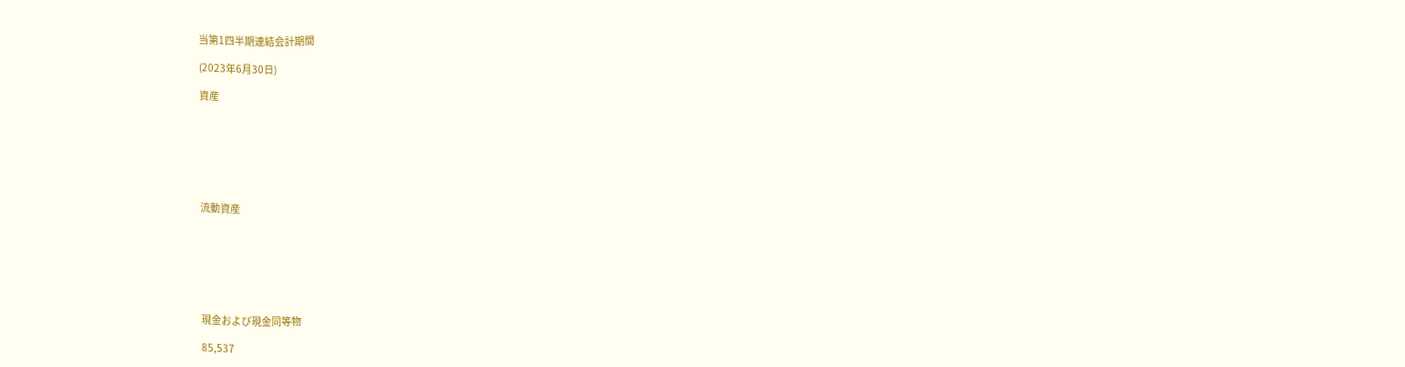当第1四半期連結会計期間

(2023年6月30日)

資産







流動資産







現金および現金同等物

85,537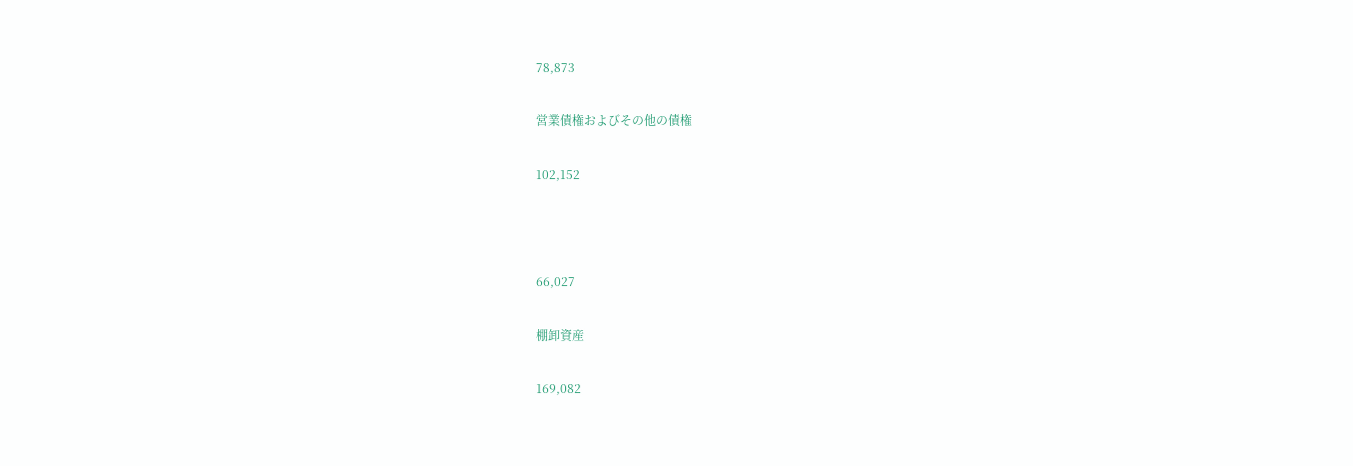78,873

営業債権およびその他の債権

102,152



66,027

棚卸資産

169,082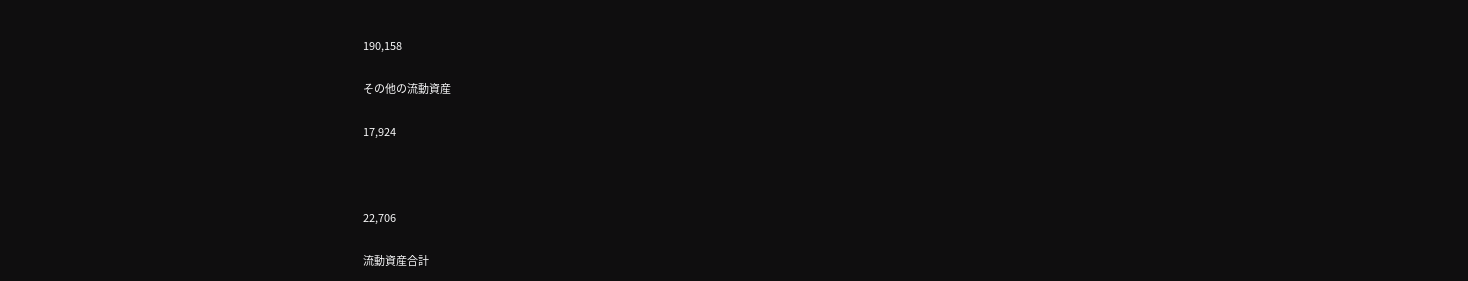190,158

その他の流動資産

17,924



22,706

流動資産合計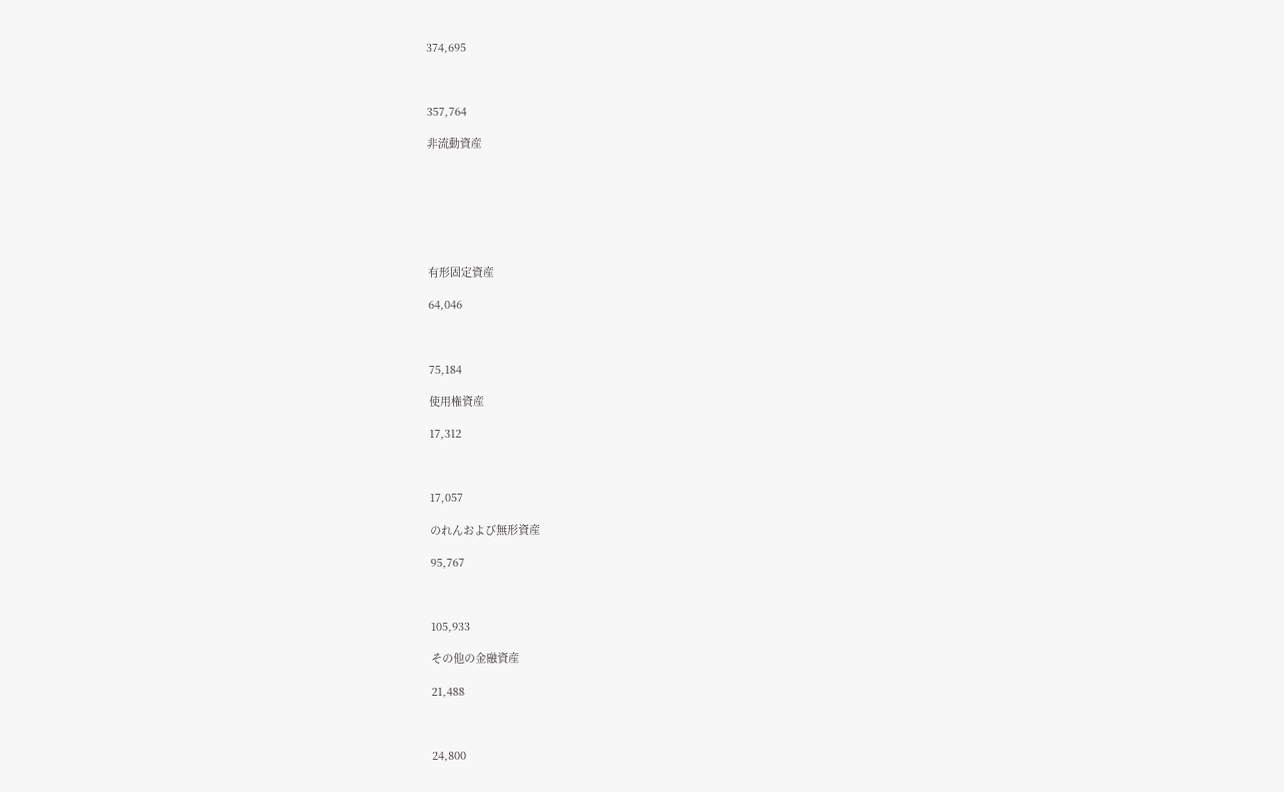374,695



357,764

非流動資産







有形固定資産

64,046



75,184

使用権資産

17,312



17,057

のれんおよび無形資産

95,767



105,933

その他の金融資産

21,488



24,800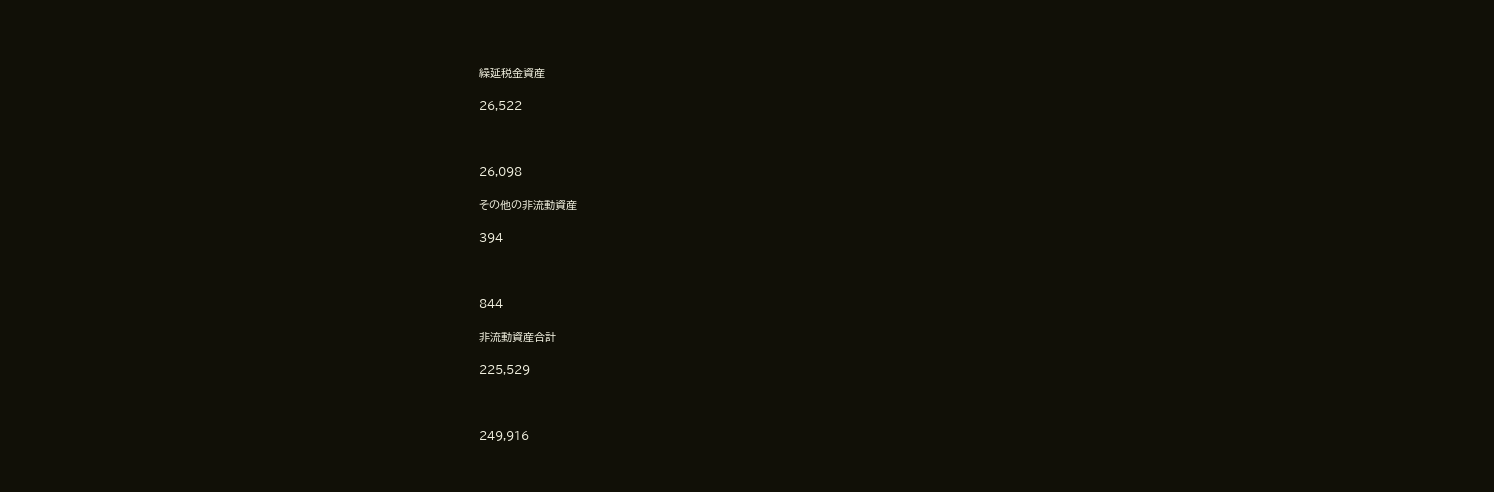繰延税金資産

26,522



26,098

その他の非流動資産

394



844

非流動資産合計

225,529



249,916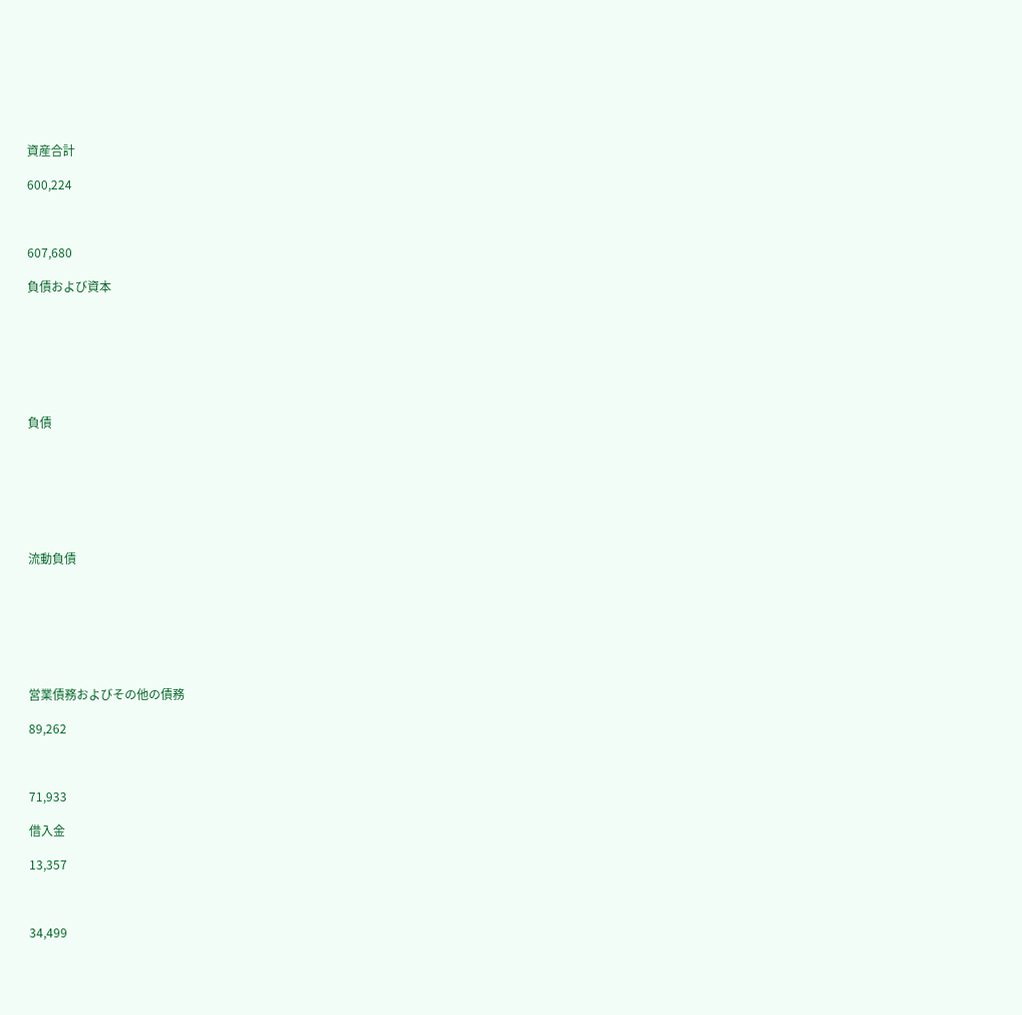資産合計

600,224



607,680

負債および資本







負債







流動負債







営業債務およびその他の債務

89,262



71,933

借入金

13,357



34,499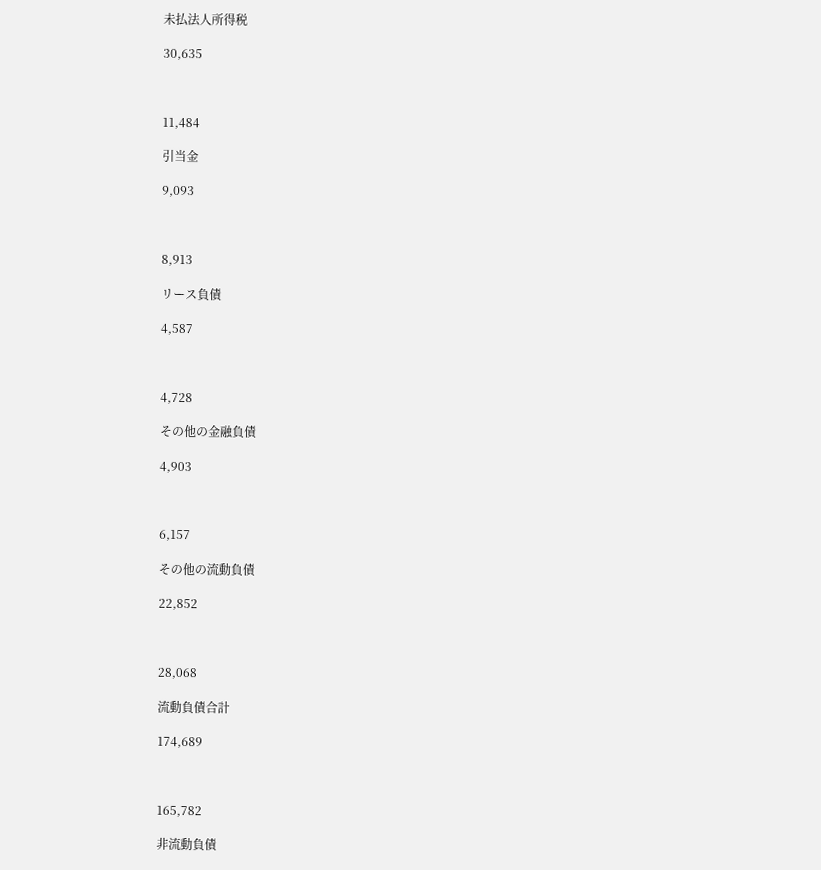未払法人所得税

30,635



11,484

引当金

9,093



8,913

リース負債

4,587



4,728

その他の金融負債

4,903



6,157

その他の流動負債

22,852



28,068

流動負債合計

174,689



165,782

非流動負債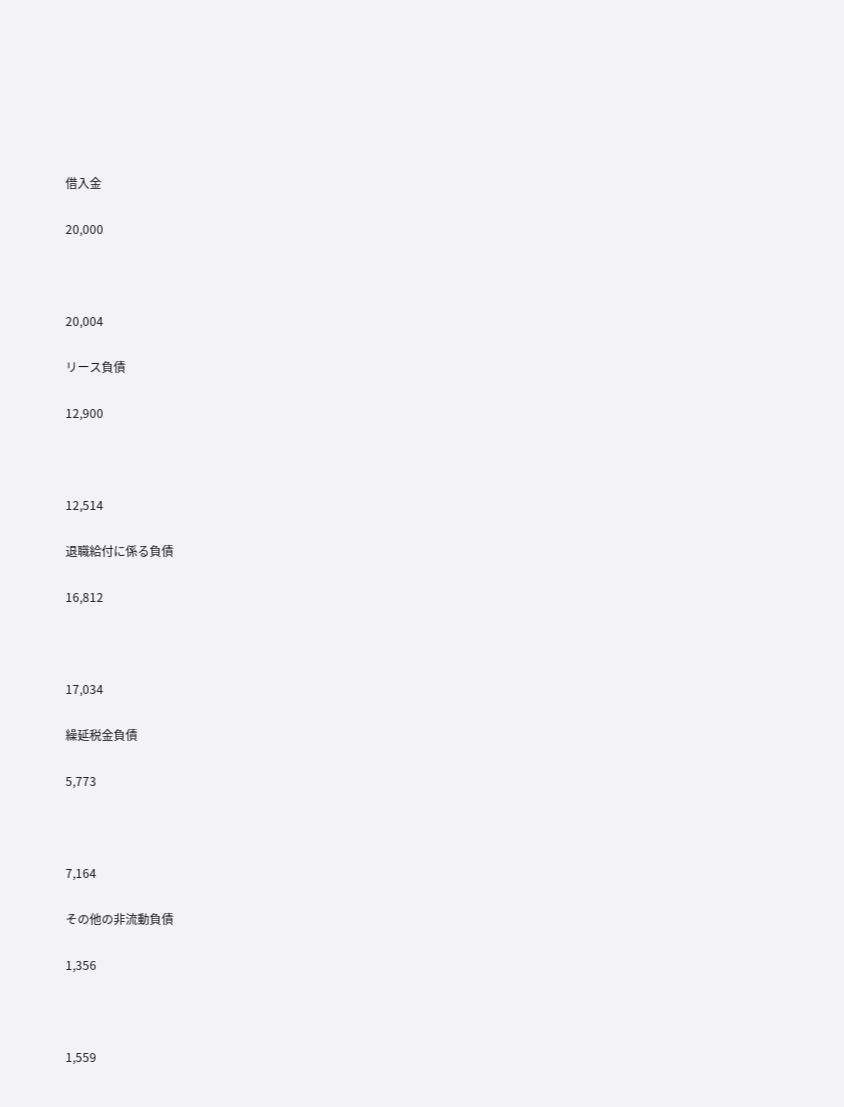借入金

20,000



20,004

リース負債

12,900



12,514

退職給付に係る負債

16,812



17,034

繰延税金負債

5,773



7,164

その他の非流動負債

1,356



1,559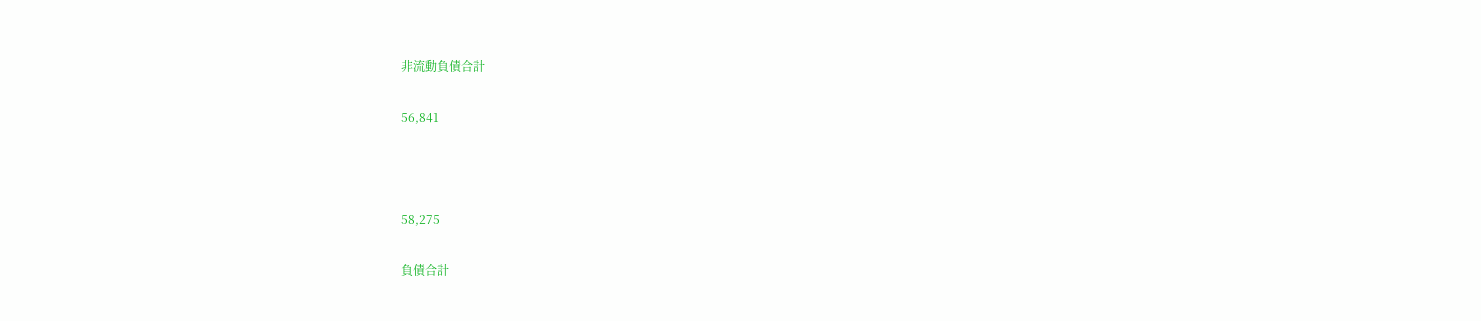非流動負債合計

56,841



58,275

負債合計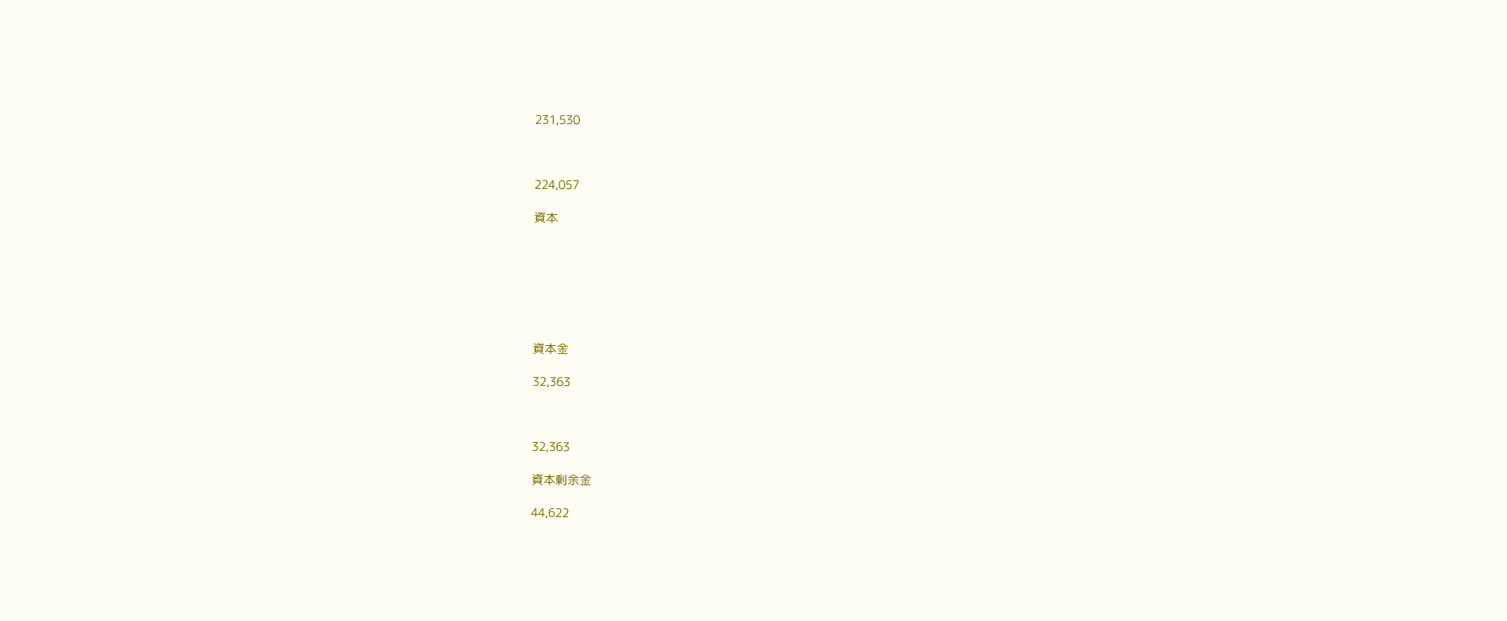231,530



224,057

資本







資本金

32,363



32,363

資本剰余金

44,622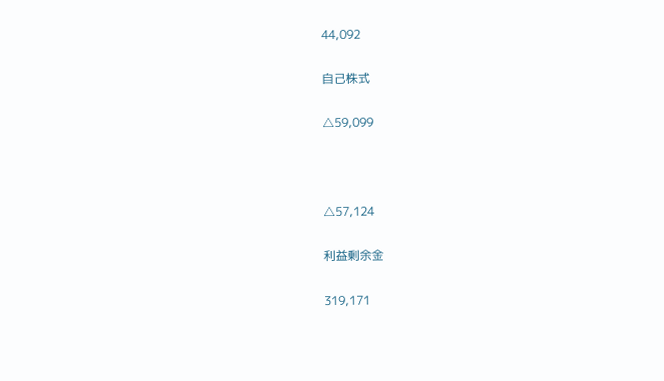44,092

自己株式

△59,099



△57,124

利益剰余金

319,171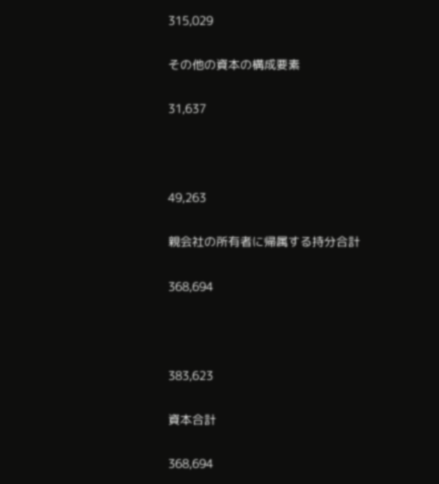315,029

その他の資本の構成要素

31,637



49,263

親会社の所有者に帰属する持分合計

368,694



383,623

資本合計

368,694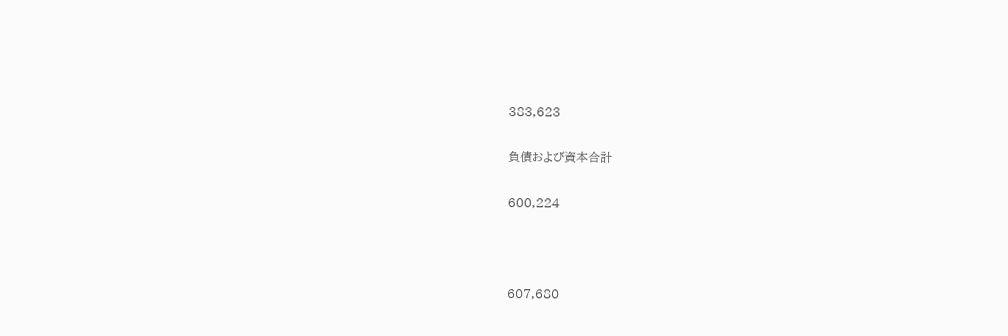383,623

負債および資本合計

600,224



607,680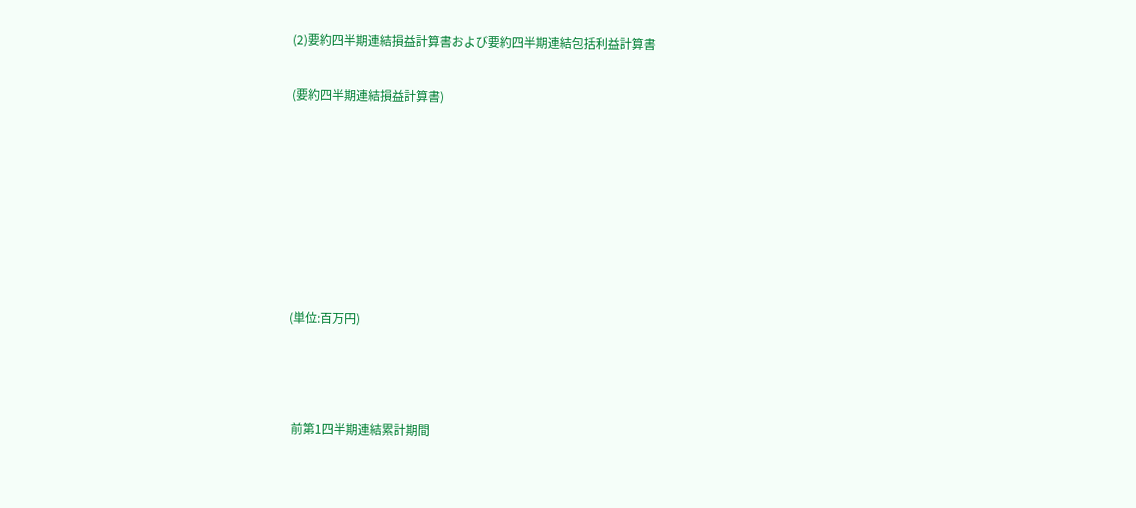(2)要約四半期連結損益計算書および要約四半期連結包括利益計算書

(要約四半期連結損益計算書)







(単位:百万円)



 前第1四半期連結累計期間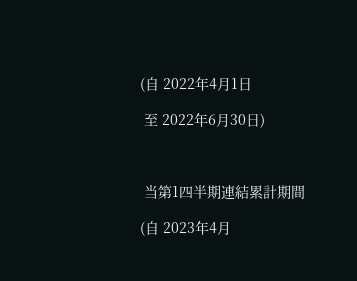(自 2022年4月1日

 至 2022年6月30日)



 当第1四半期連結累計期間

(自 2023年4月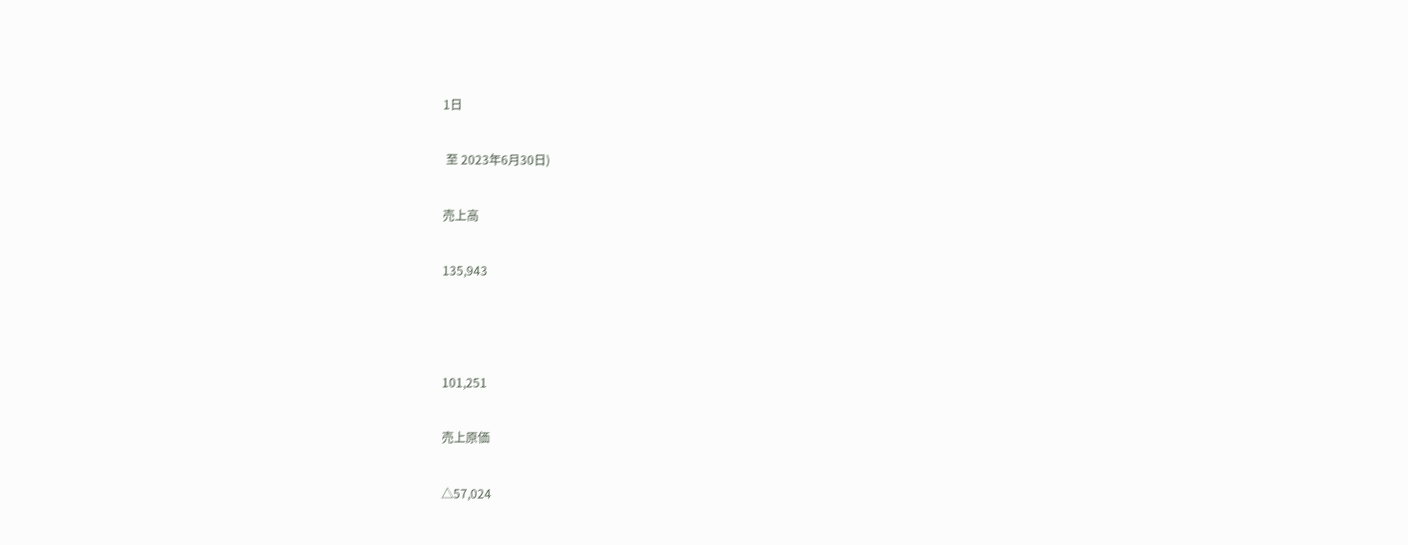1日

 至 2023年6月30日)

売上高

135,943



101,251

売上原価

△57,024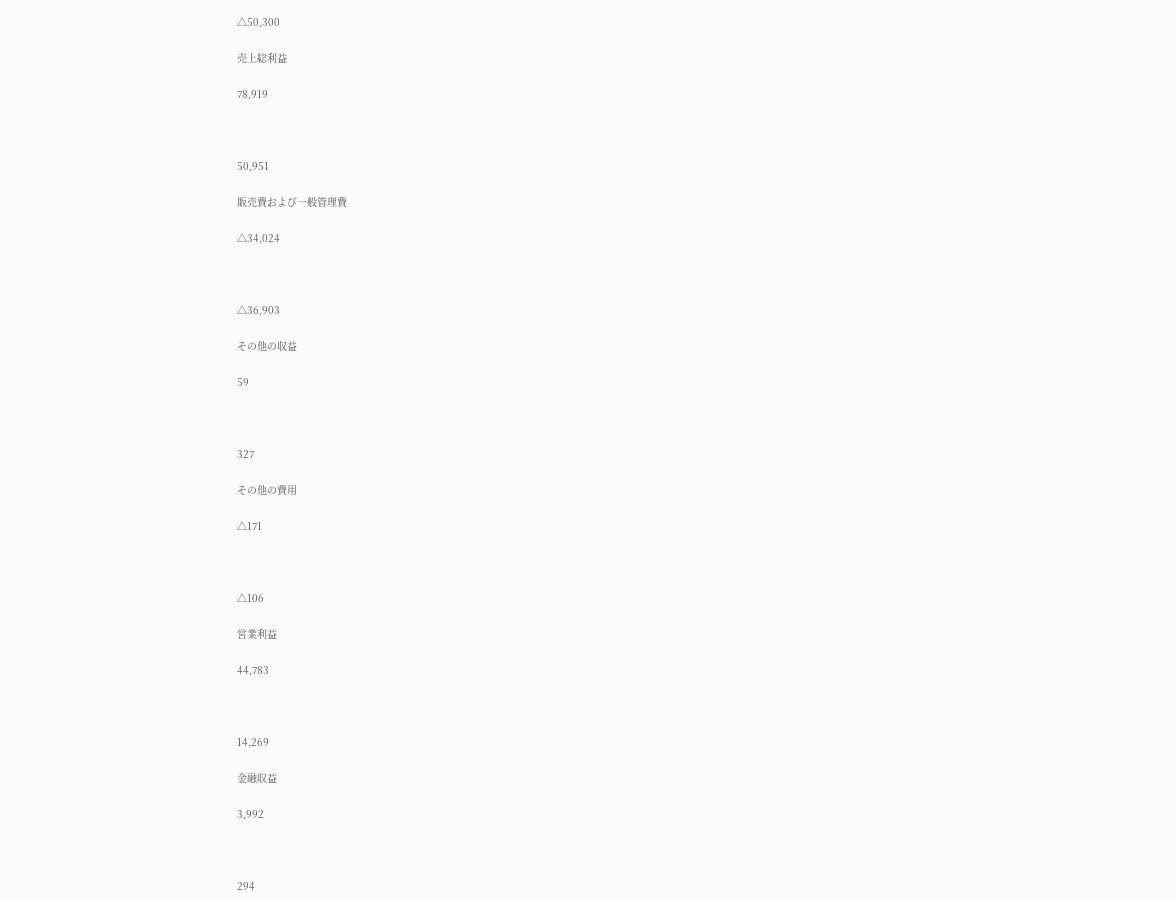△50,300

売上総利益

78,919



50,951

販売費および一般管理費

△34,024



△36,903

その他の収益

59



327

その他の費用

△171



△106

営業利益

44,783



14,269

金融収益

3,992



294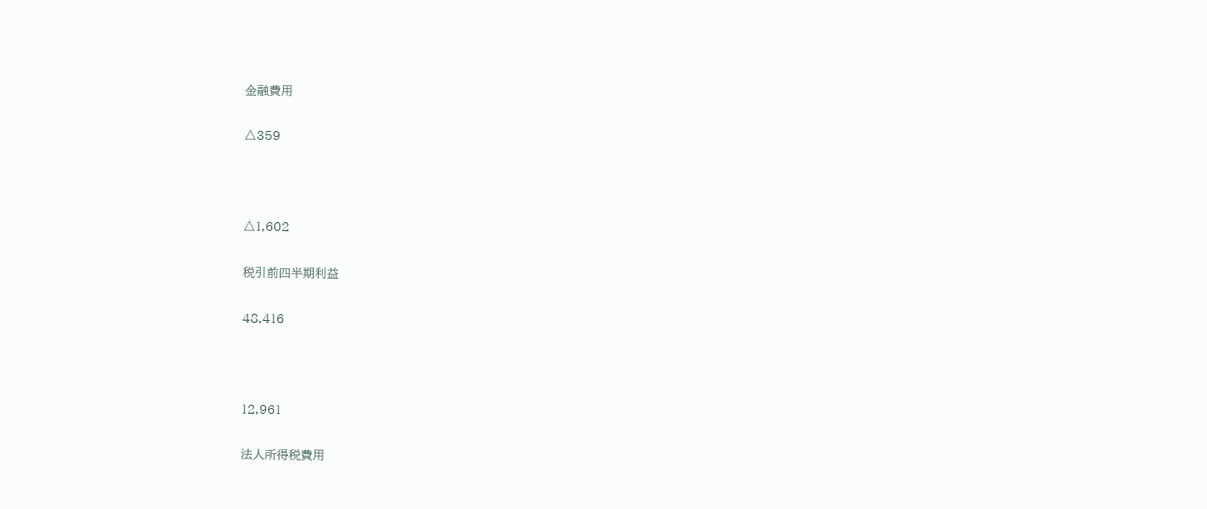金融費用

△359



△1,602

税引前四半期利益

48,416



12,961

法人所得税費用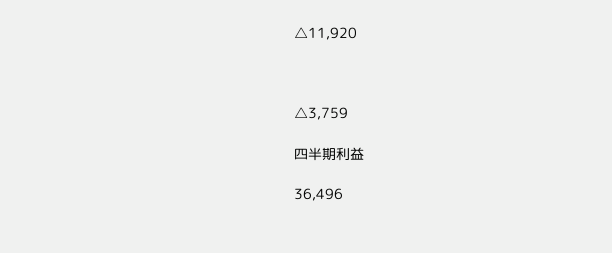△11,920



△3,759

四半期利益

36,496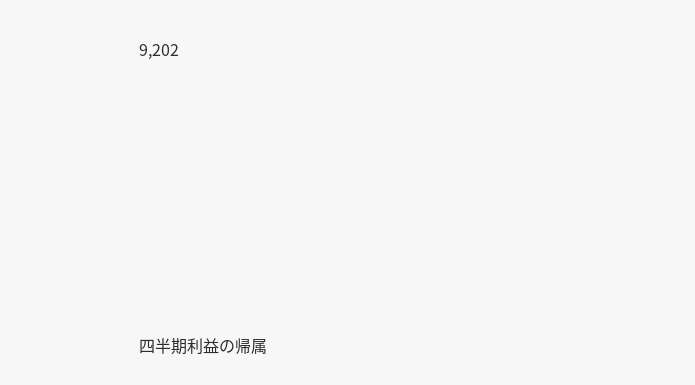9,202









四半期利益の帰属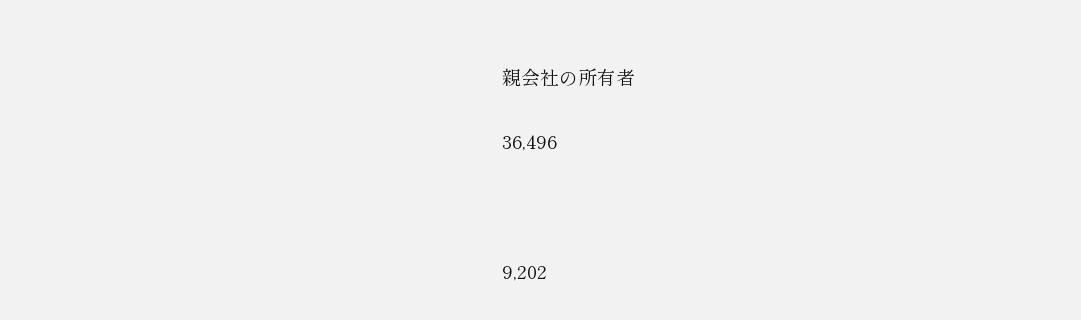親会社の所有者

36,496



9,202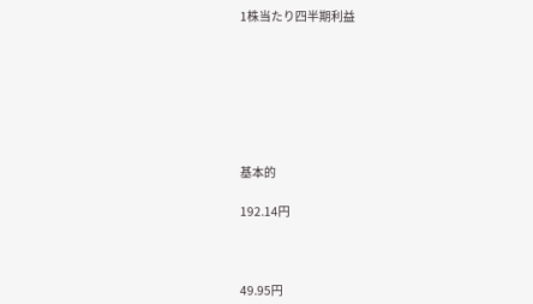1株当たり四半期利益







基本的

192.14円



49.95円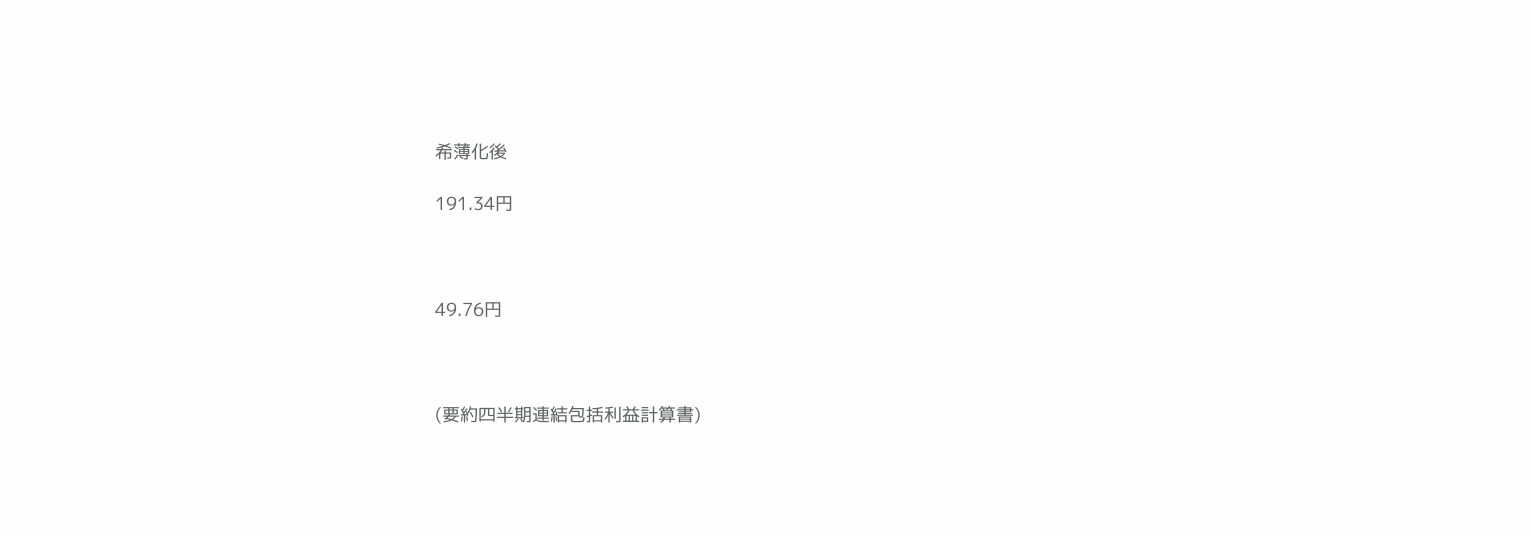希薄化後

191.34円



49.76円



(要約四半期連結包括利益計算書)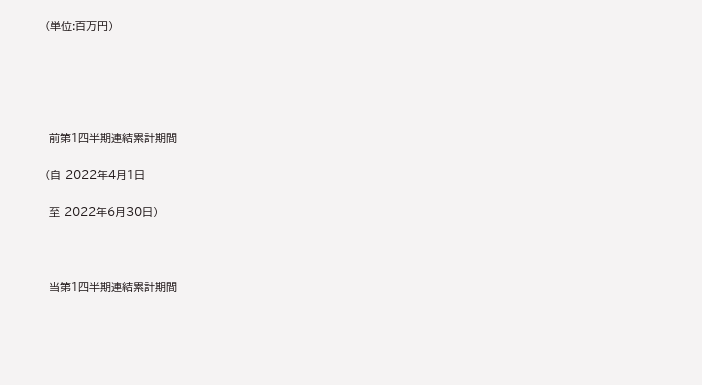(単位:百万円)





 前第1四半期連結累計期間

(自 2022年4月1日

 至 2022年6月30日)



 当第1四半期連結累計期間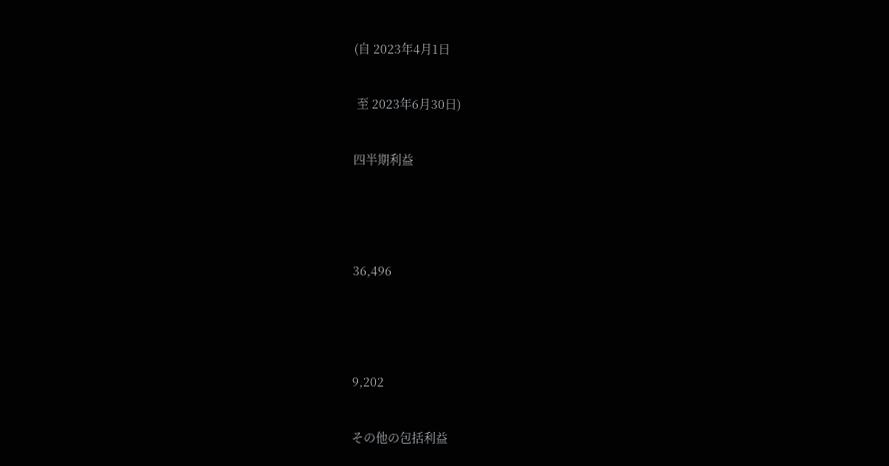(自 2023年4月1日

 至 2023年6月30日)

四半期利益



36,496



9,202

その他の包括利益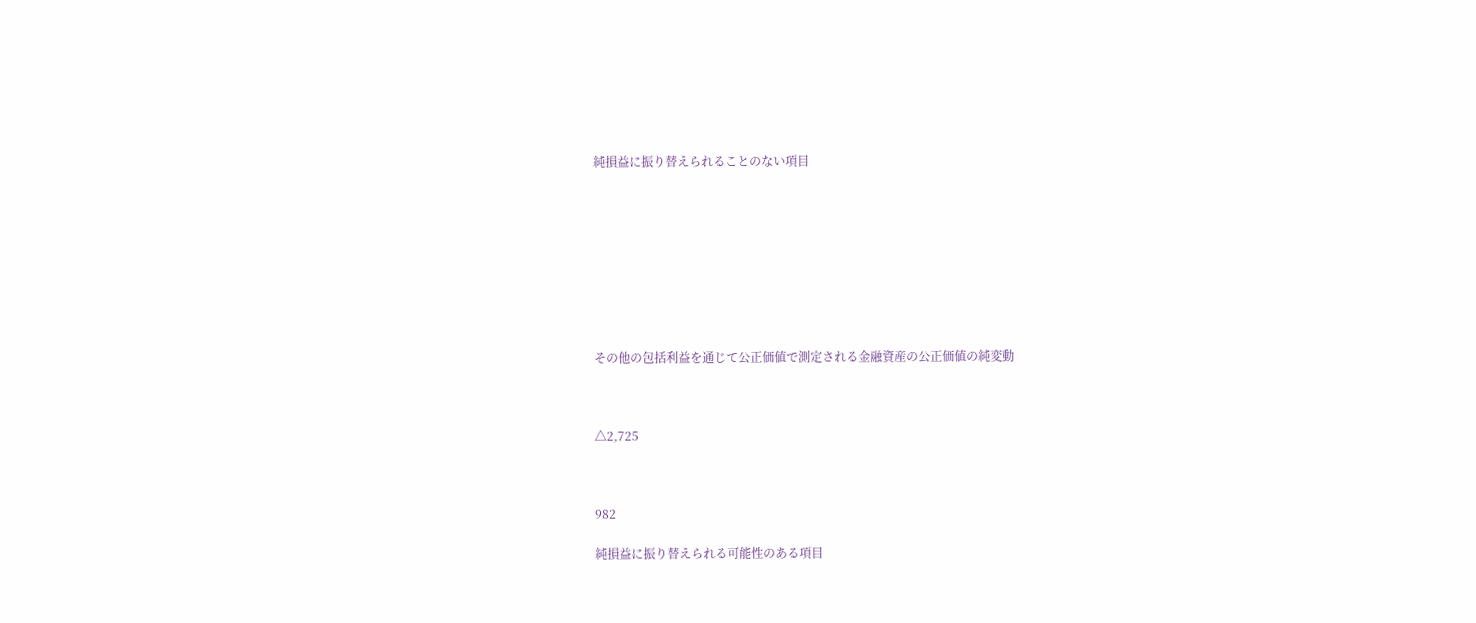純損益に振り替えられることのない項目









その他の包括利益を通じて公正価値で測定される金融資産の公正価値の純変動



△2,725



982

純損益に振り替えられる可能性のある項目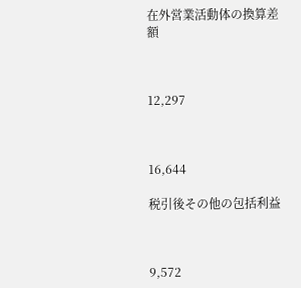在外営業活動体の換算差額



12,297



16,644

税引後その他の包括利益



9,572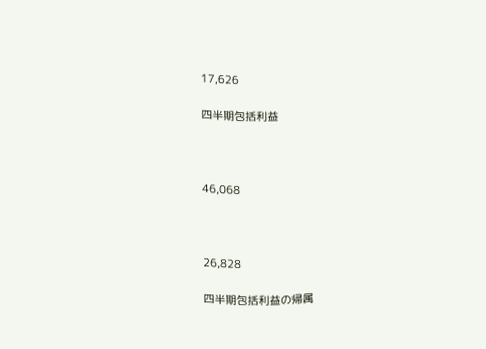17,626

四半期包括利益



46,068



26,828

四半期包括利益の帰属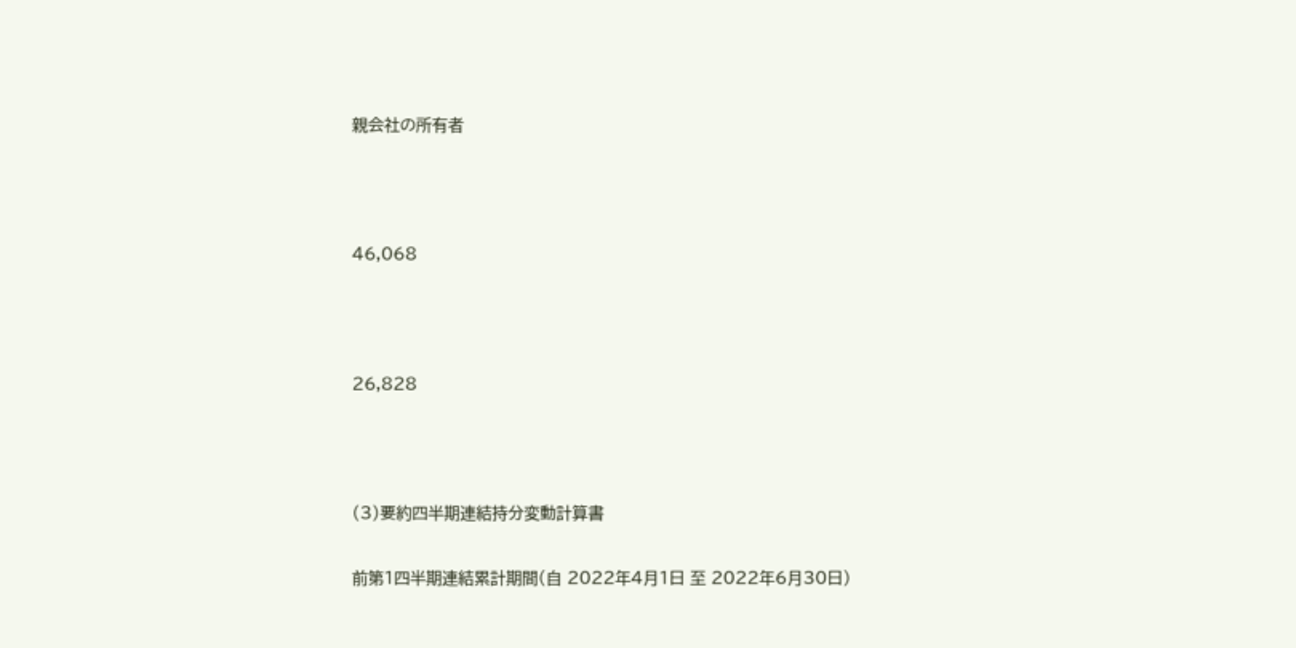親会社の所有者



46,068



26,828



(3)要約四半期連結持分変動計算書

前第1四半期連結累計期間(自 2022年4月1日 至 2022年6月30日)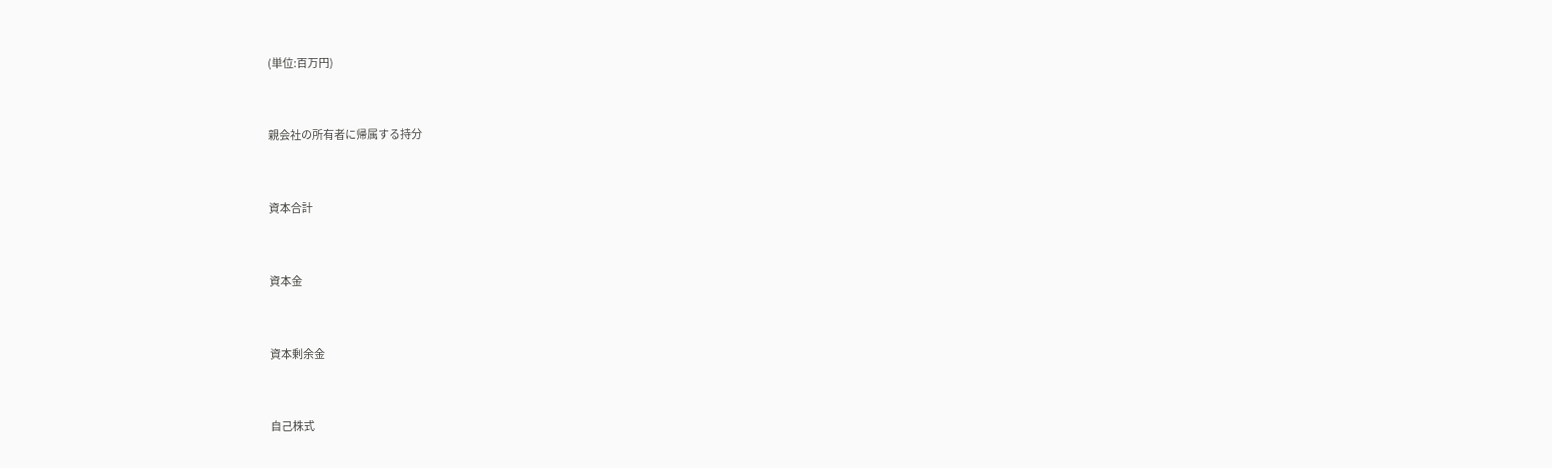(単位:百万円)



親会社の所有者に帰属する持分



資本合計



資本金



資本剰余金



自己株式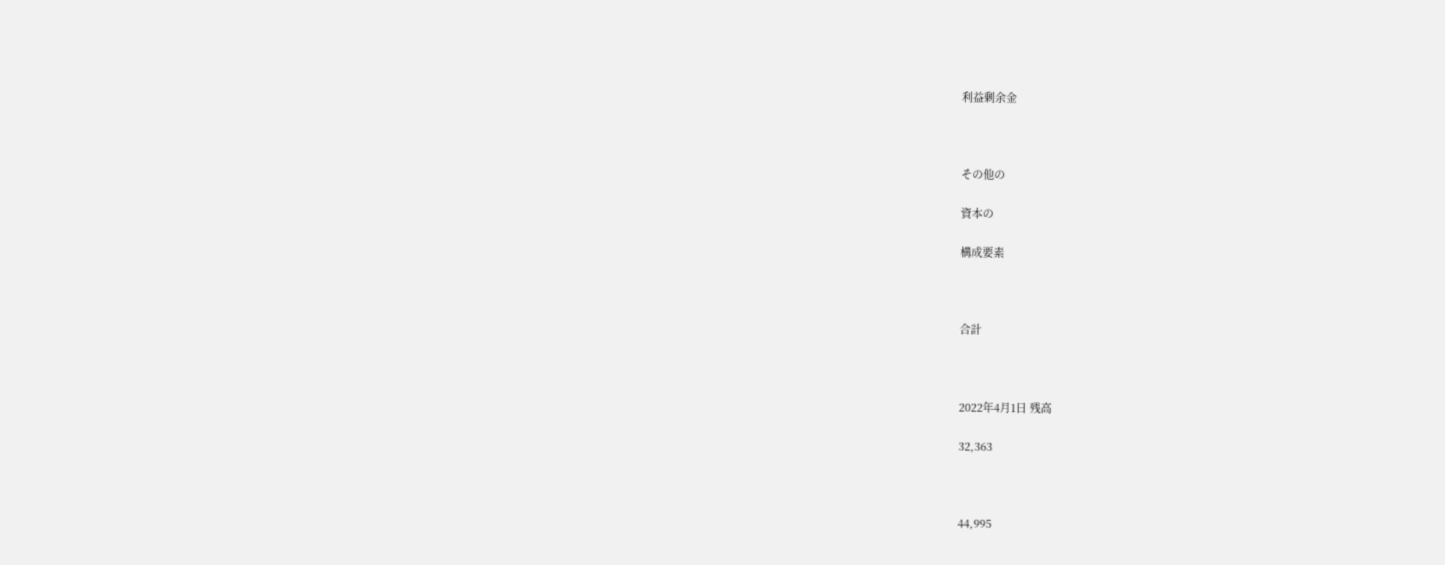利益剰余金



その他の

資本の

構成要素



合計



2022年4月1日 残高

32,363



44,995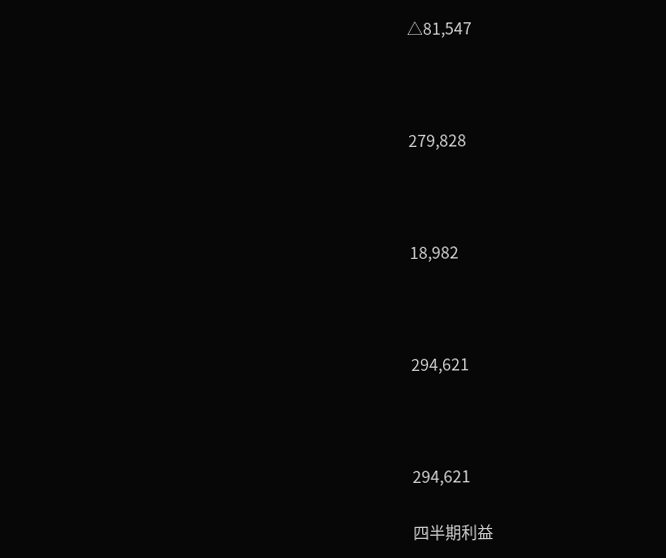△81,547



279,828



18,982



294,621



294,621

四半期利益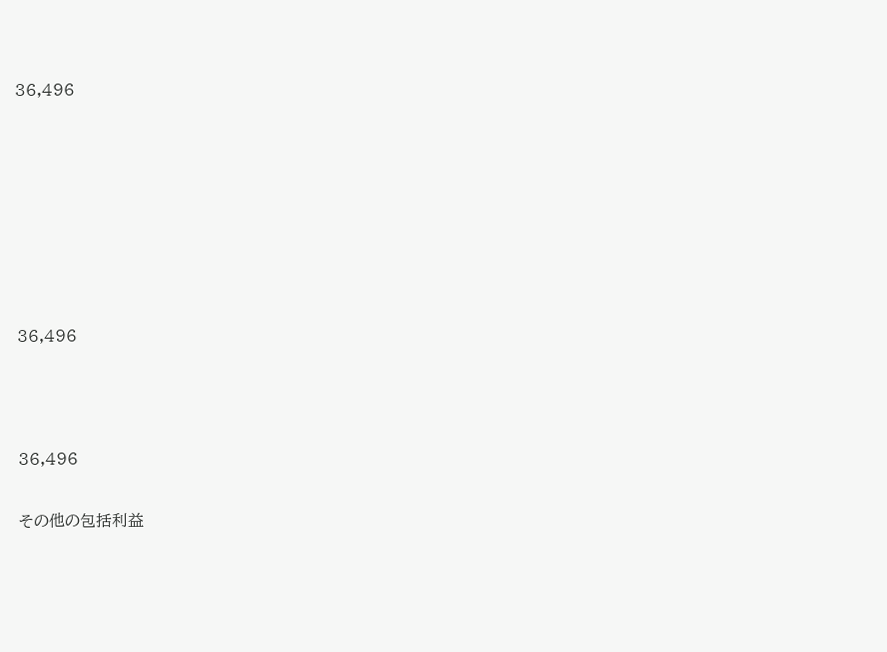36,496







36,496



36,496

その他の包括利益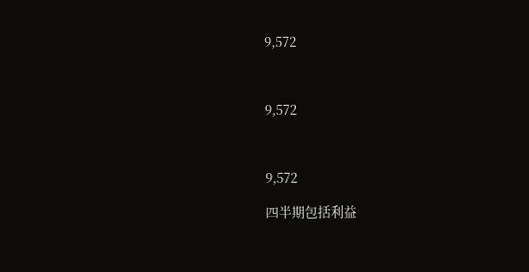9,572



9,572



9,572

四半期包括利益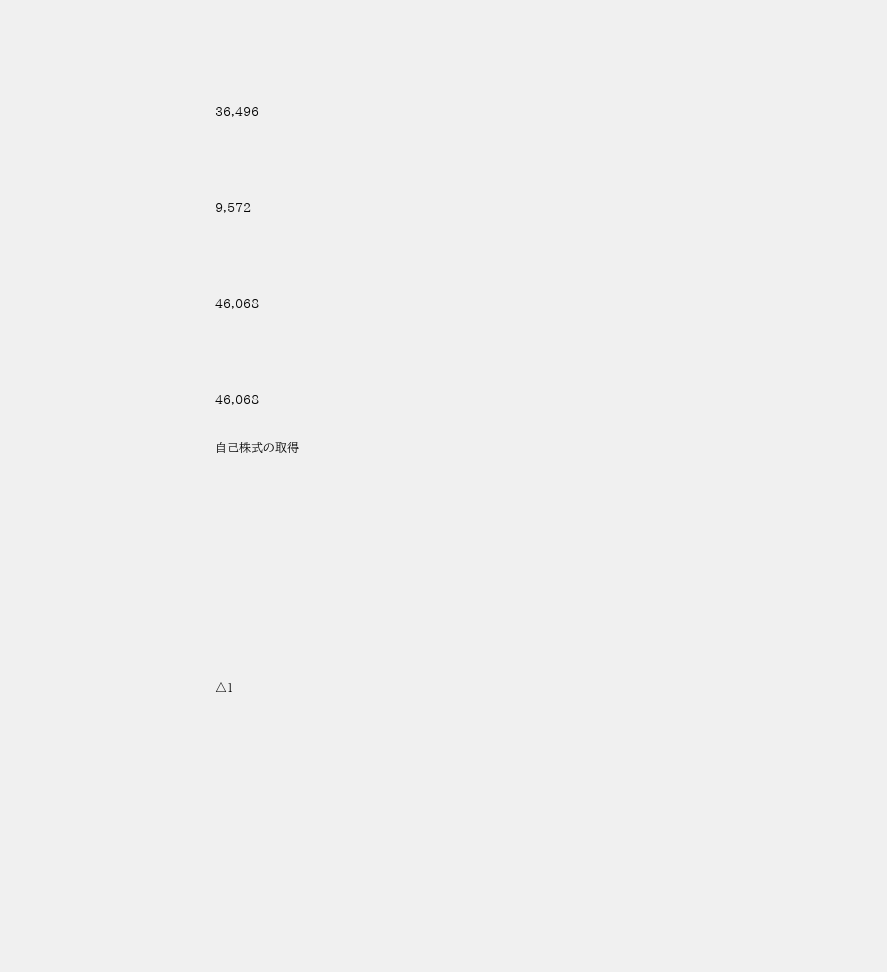36,496



9,572



46,068



46,068

自己株式の取得









△1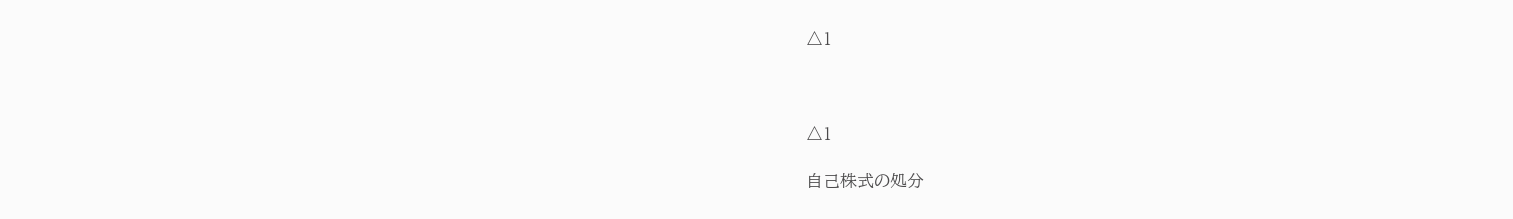△1



△1

自己株式の処分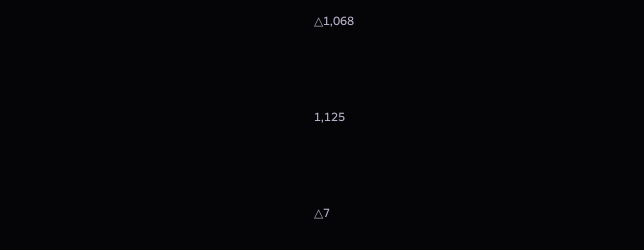△1,068



1,125



△7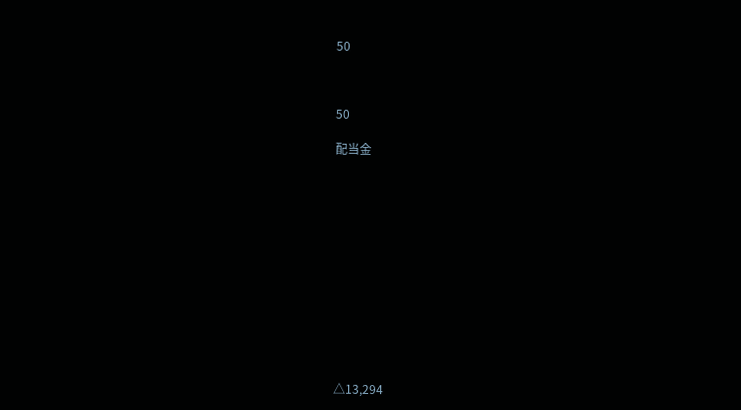50



50

配当金













△13,294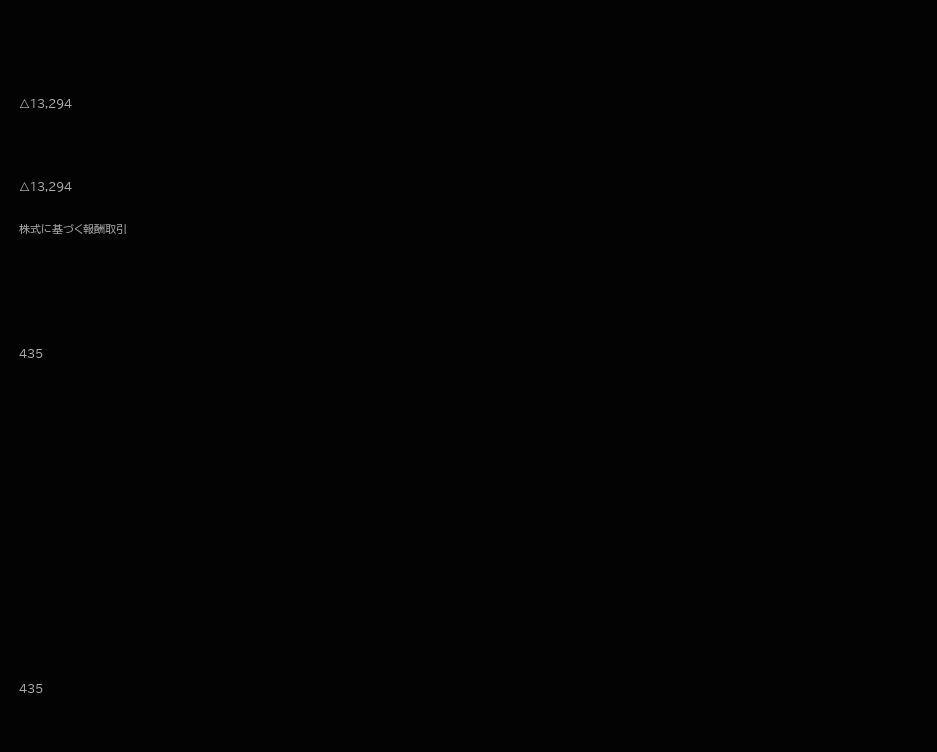△13,294



△13,294

株式に基づく報酬取引





435















435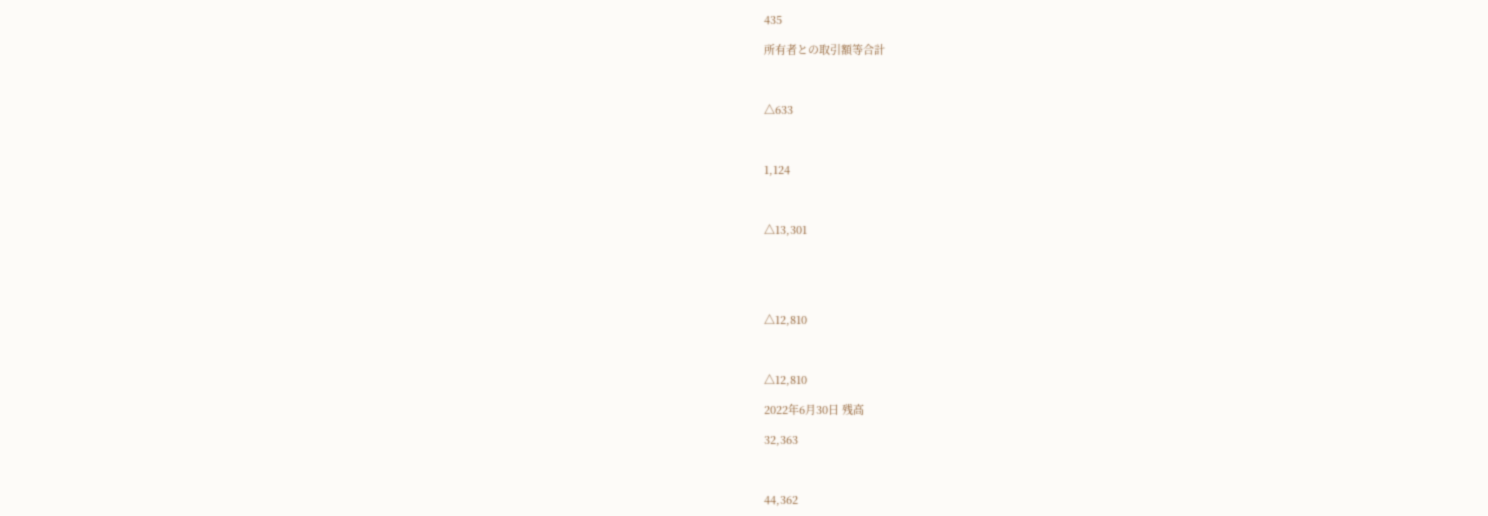435

所有者との取引額等合計



△633



1,124



△13,301





△12,810



△12,810

2022年6月30日 残高

32,363



44,362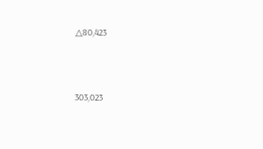△80,423



303,023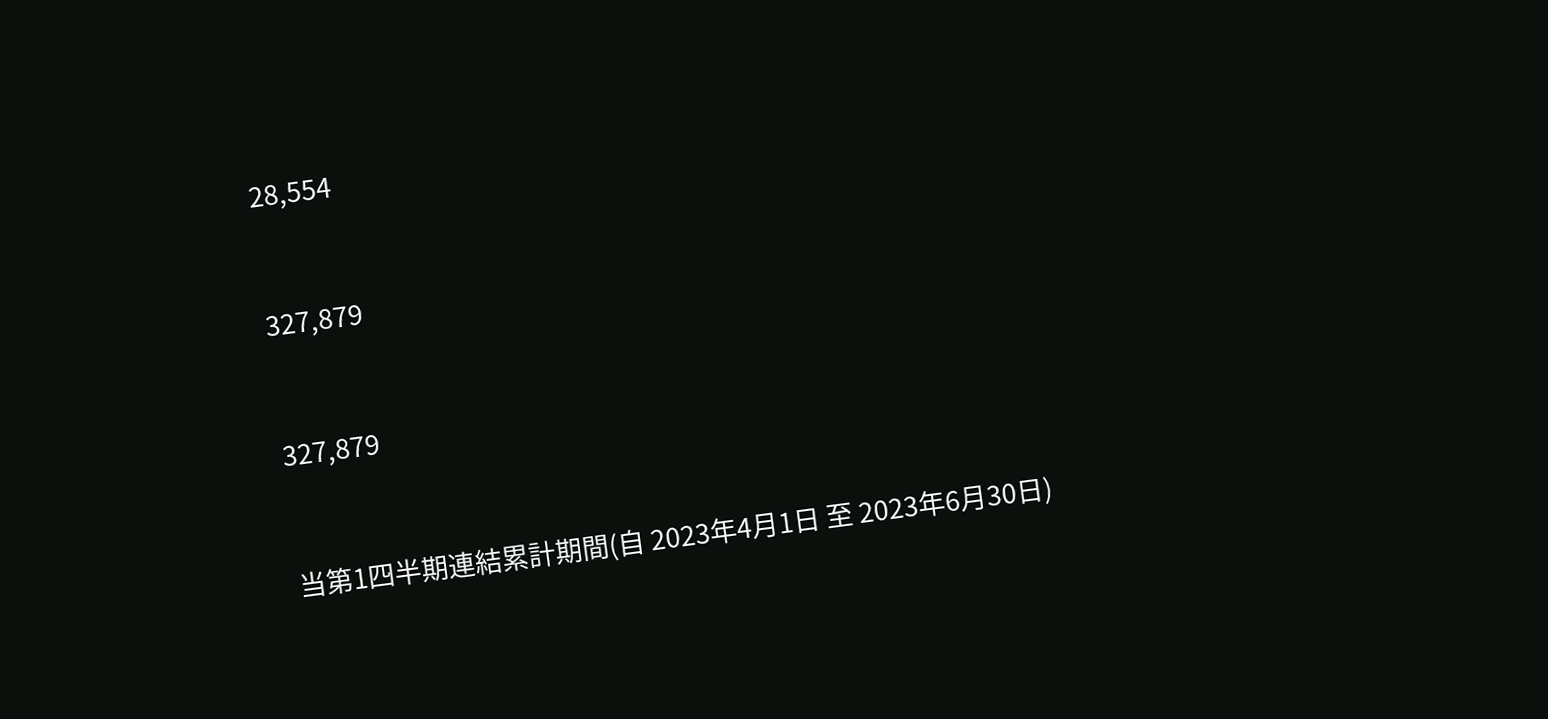28,554



327,879



327,879



当第1四半期連結累計期間(自 2023年4月1日 至 2023年6月30日)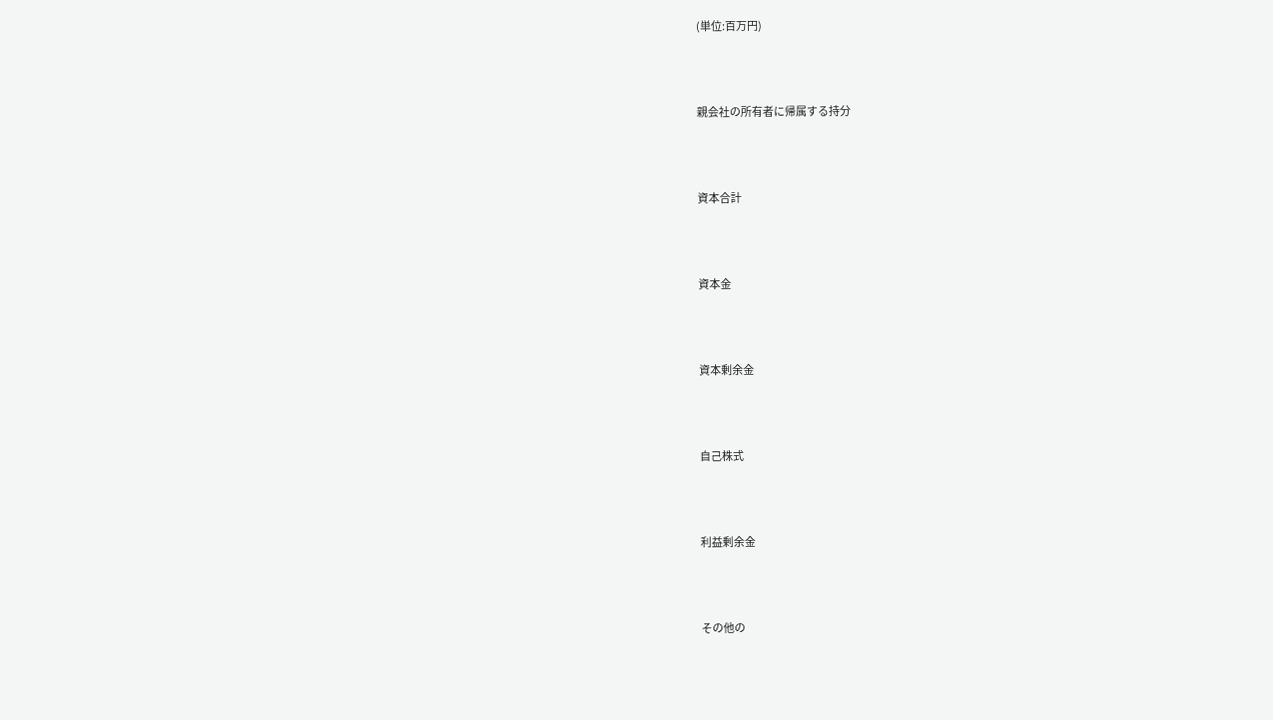(単位:百万円)



親会社の所有者に帰属する持分



資本合計



資本金



資本剰余金



自己株式



利益剰余金



その他の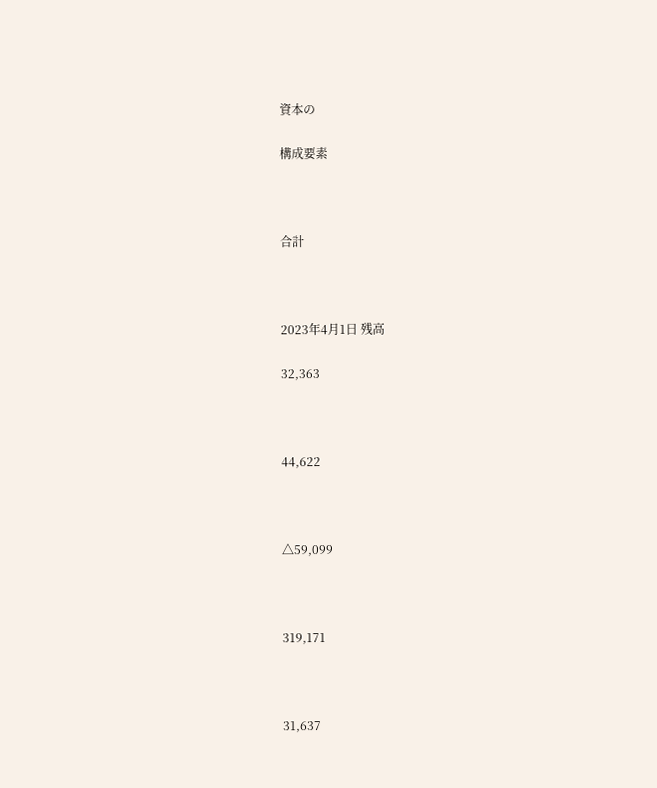資本の

構成要素



合計



2023年4月1日 残高

32,363



44,622



△59,099



319,171



31,637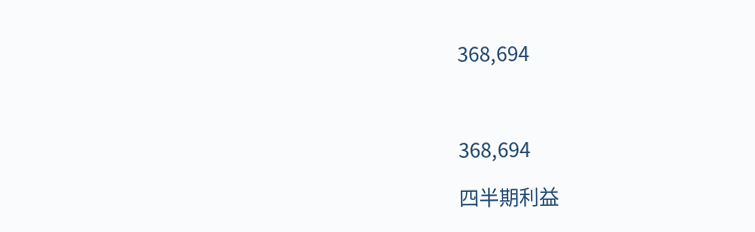368,694



368,694

四半期利益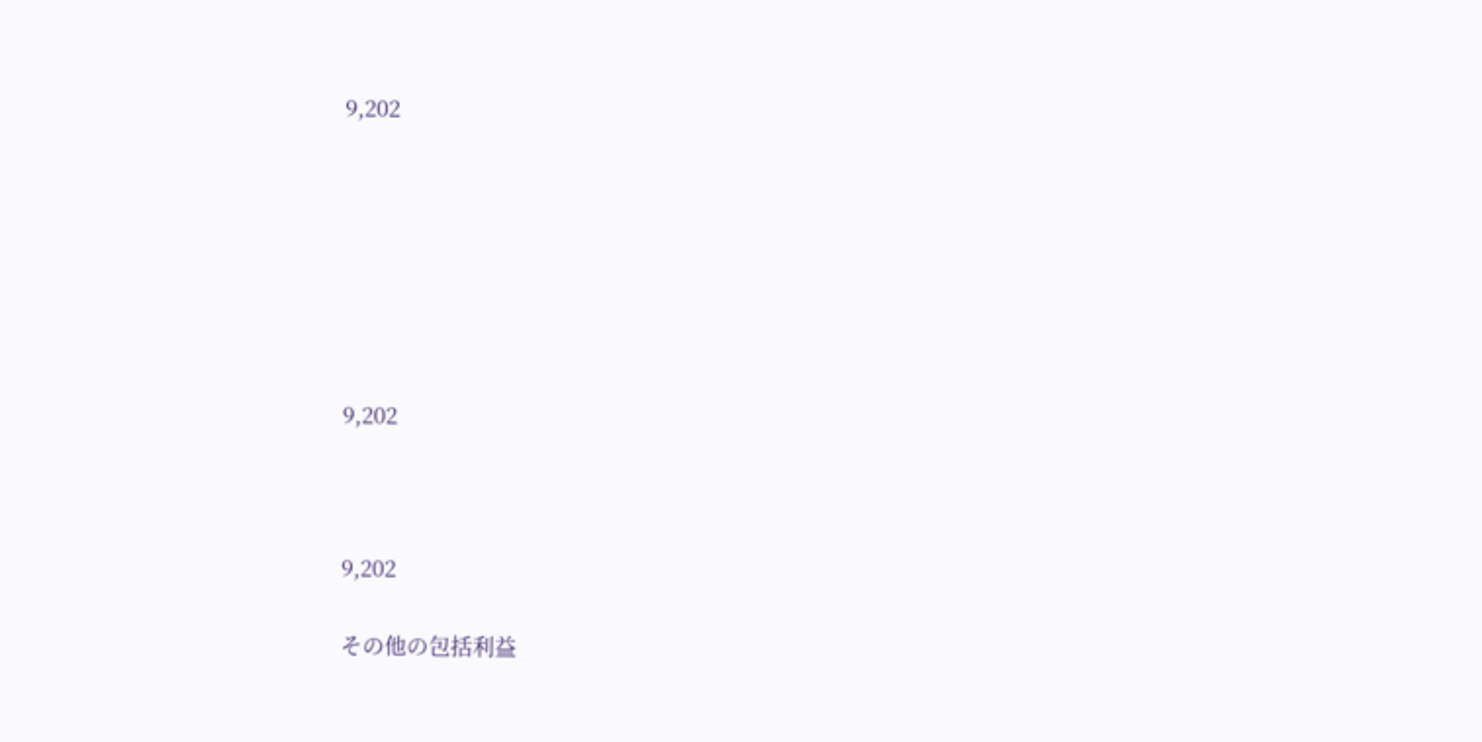9,202







9,202



9,202

その他の包括利益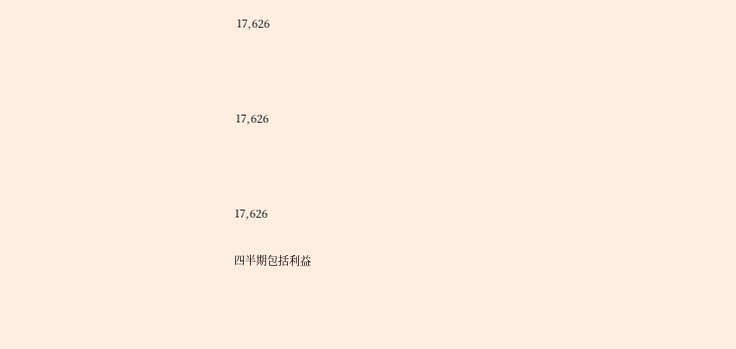17,626



17,626



17,626

四半期包括利益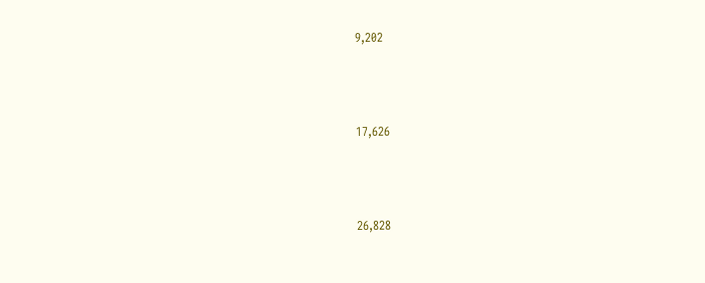9,202



17,626



26,828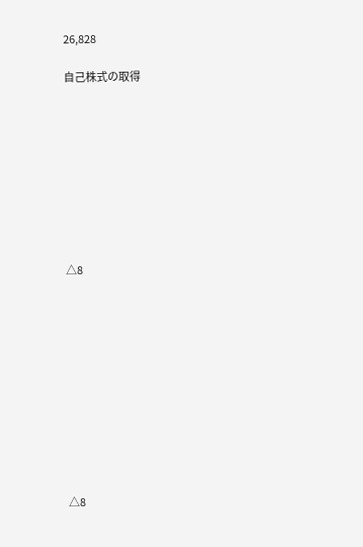26,828

自己株式の取得









△8











△8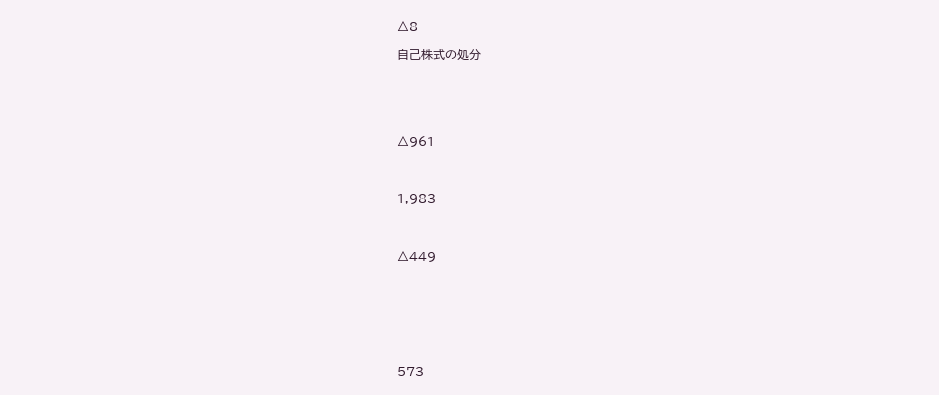△8

自己株式の処分





△961



1,983



△449







573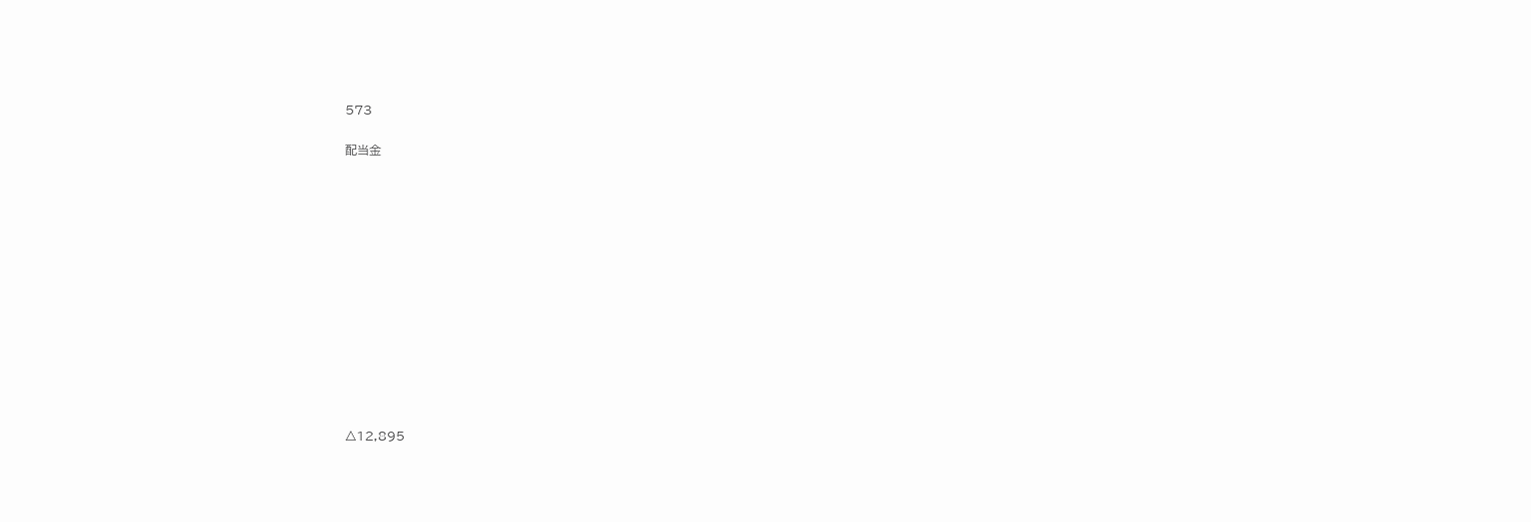573

配当金













△12,895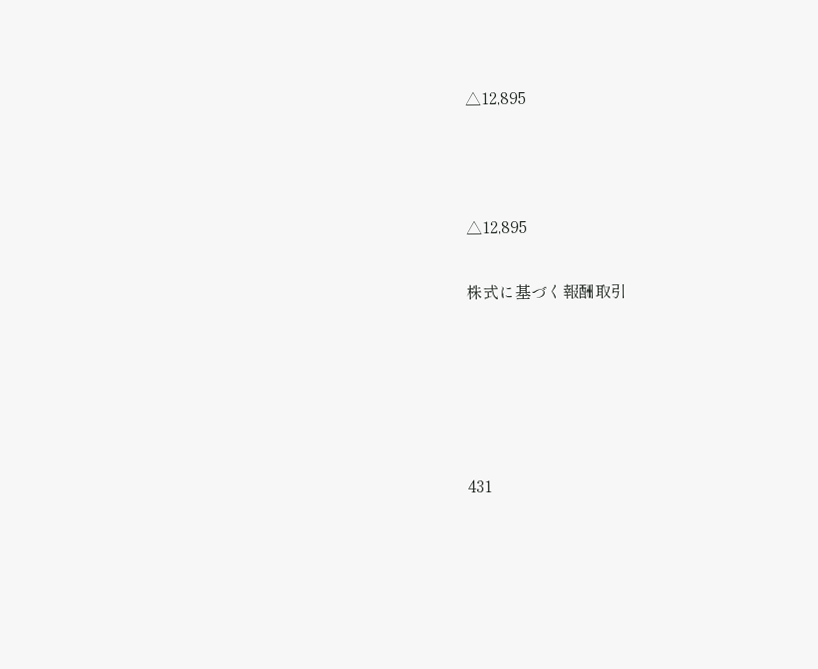△12,895



△12,895

株式に基づく報酬取引





431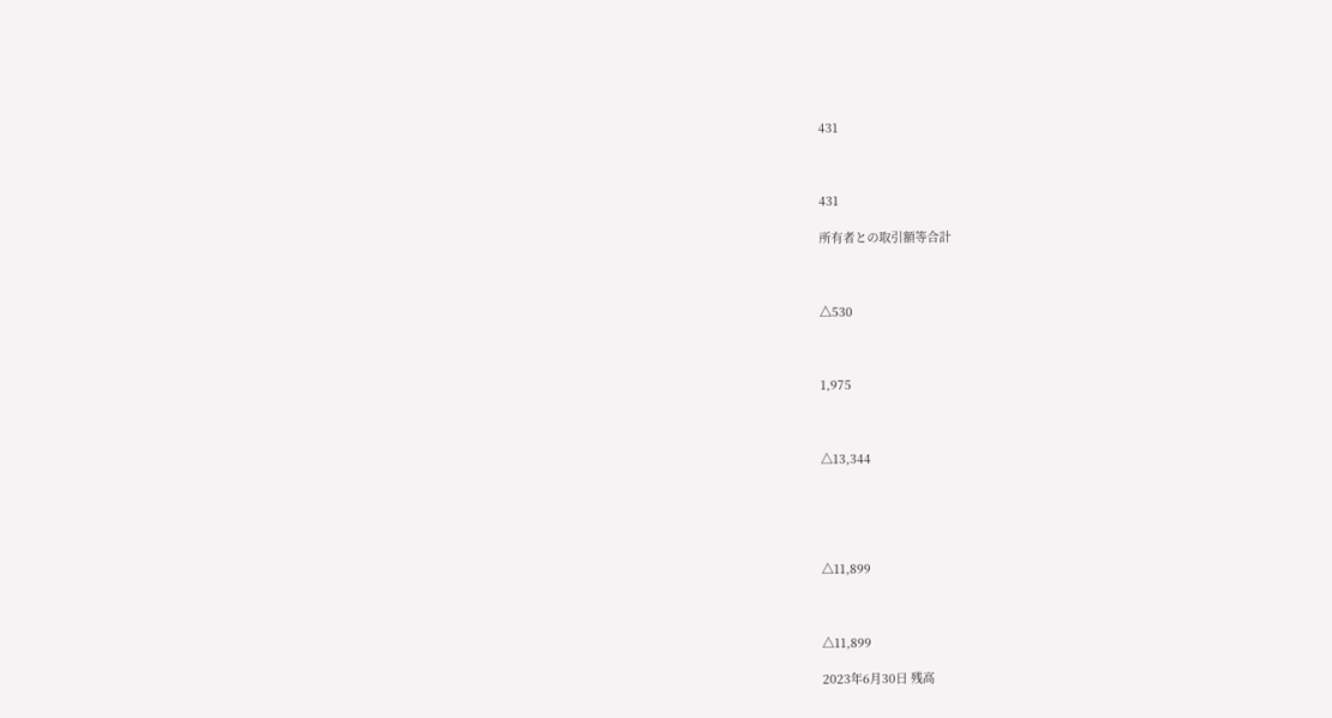431



431

所有者との取引額等合計



△530



1,975



△13,344





△11,899



△11,899

2023年6月30日 残高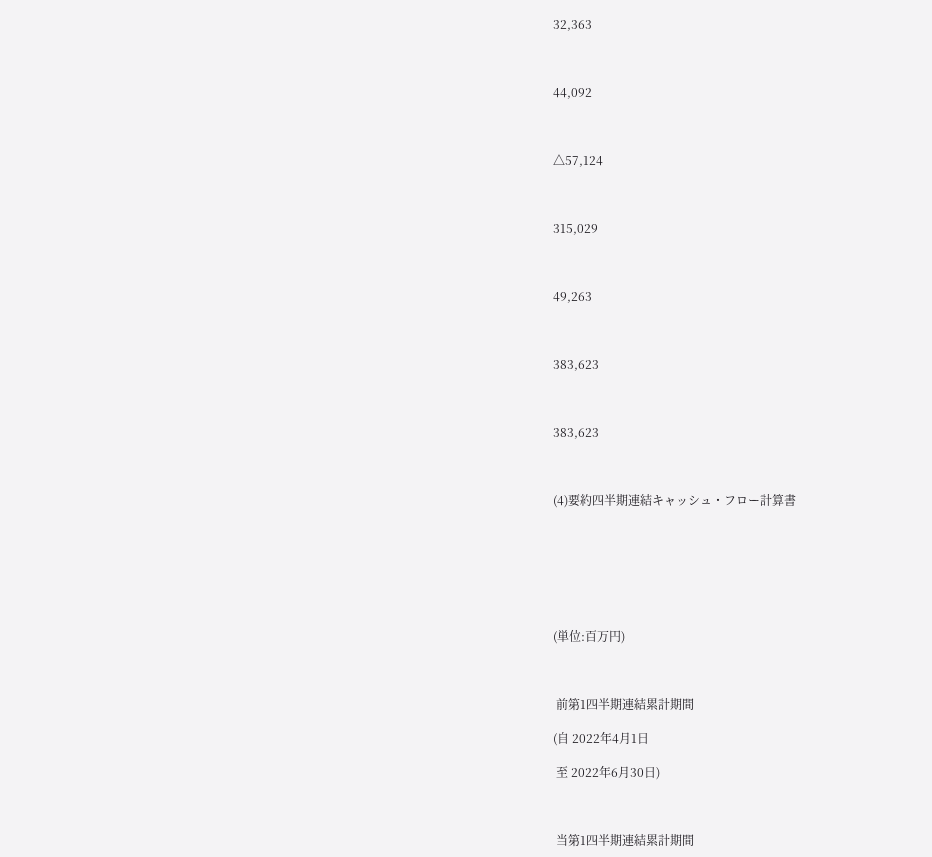32,363



44,092



△57,124



315,029



49,263



383,623



383,623



(4)要約四半期連結キャッシュ・フロー計算書







(単位:百万円)



 前第1四半期連結累計期間

(自 2022年4月1日

 至 2022年6月30日)



 当第1四半期連結累計期間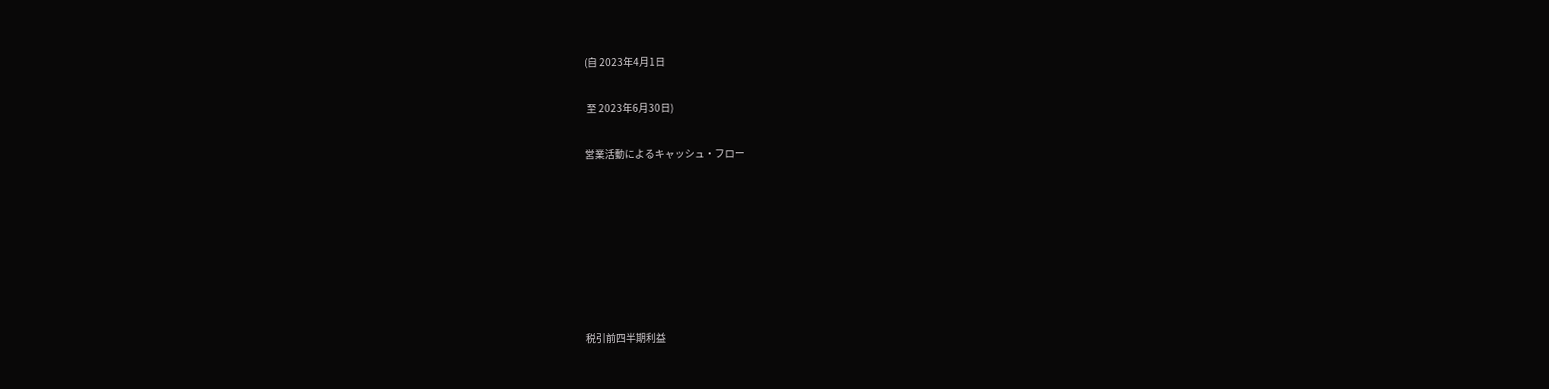(自 2023年4月1日

 至 2023年6月30日)

営業活動によるキャッシュ・フロー







税引前四半期利益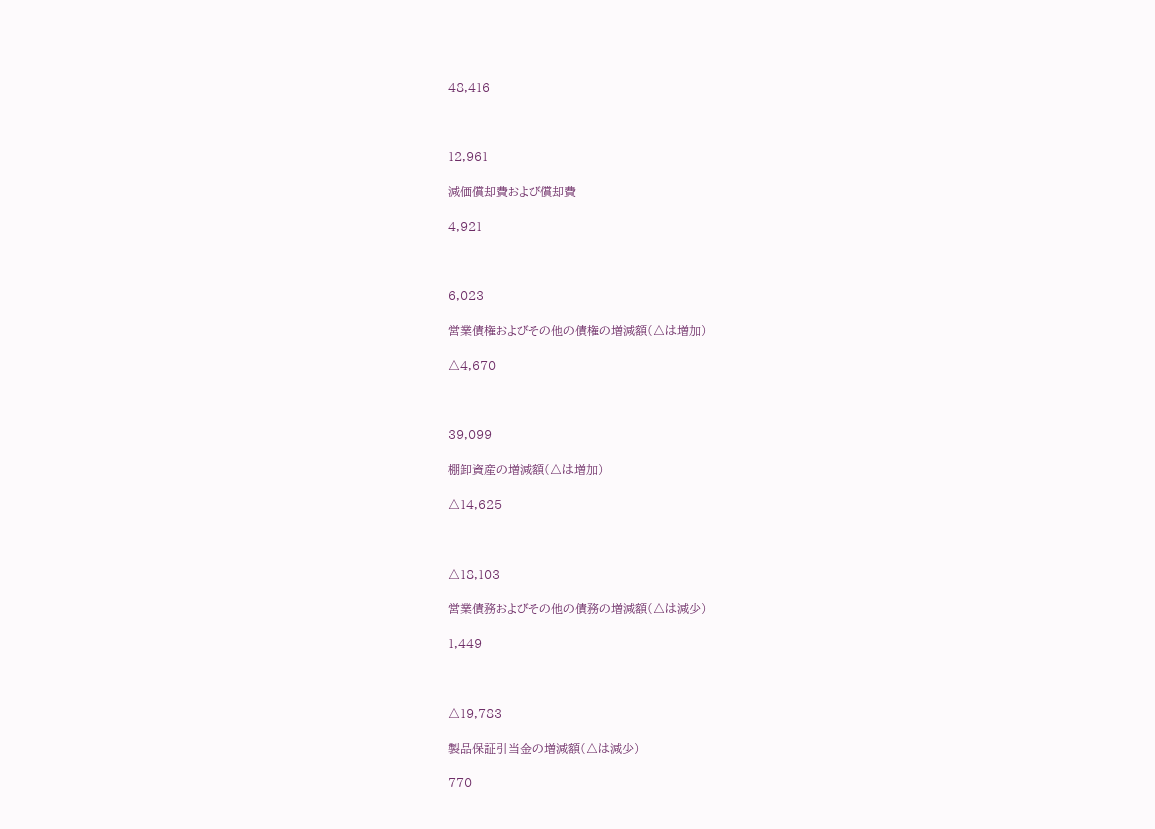48,416



12,961

減価償却費および償却費

4,921



6,023

営業債権およびその他の債権の増減額(△は増加)

△4,670



39,099

棚卸資産の増減額(△は増加)

△14,625



△18,103

営業債務およびその他の債務の増減額(△は減少)

1,449



△19,783

製品保証引当金の増減額(△は減少)

770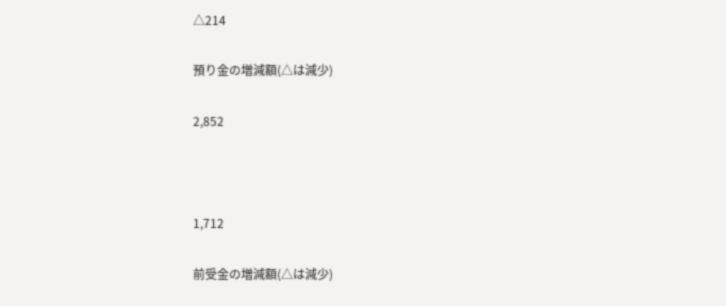△214

預り金の増減額(△は減少)

2,852



1,712

前受金の増減額(△は減少)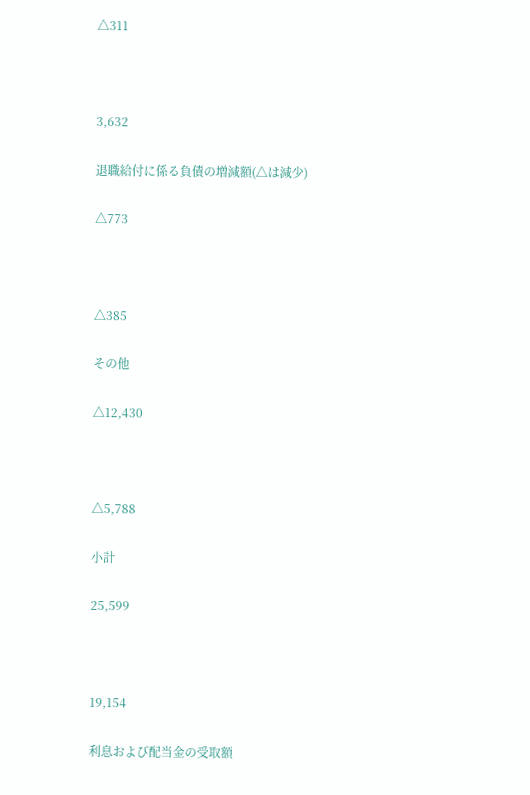△311



3,632

退職給付に係る負債の増減額(△は減少)

△773



△385

その他

△12,430



△5,788

小計

25,599



19,154

利息および配当金の受取額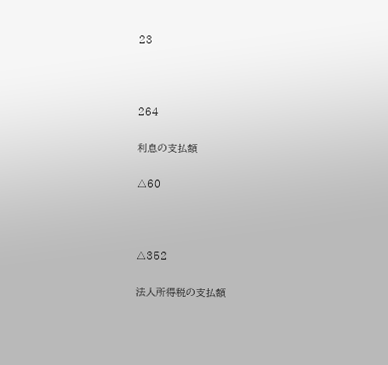23



264

利息の支払額

△60



△352

法人所得税の支払額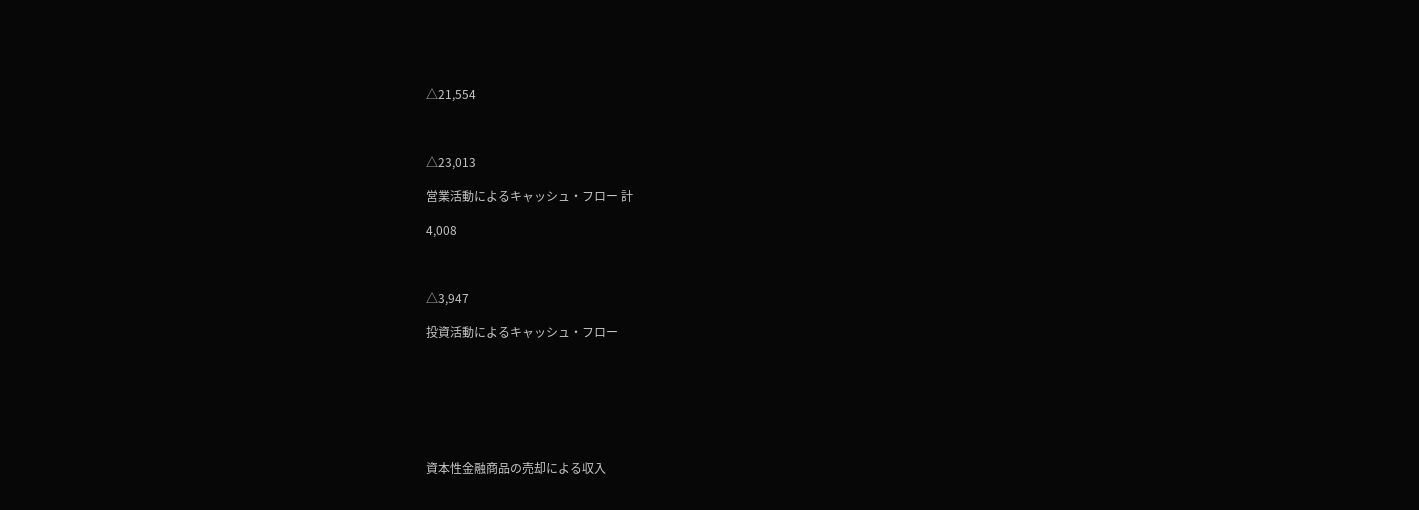△21,554



△23,013

営業活動によるキャッシュ・フロー 計

4,008



△3,947

投資活動によるキャッシュ・フロー







資本性金融商品の売却による収入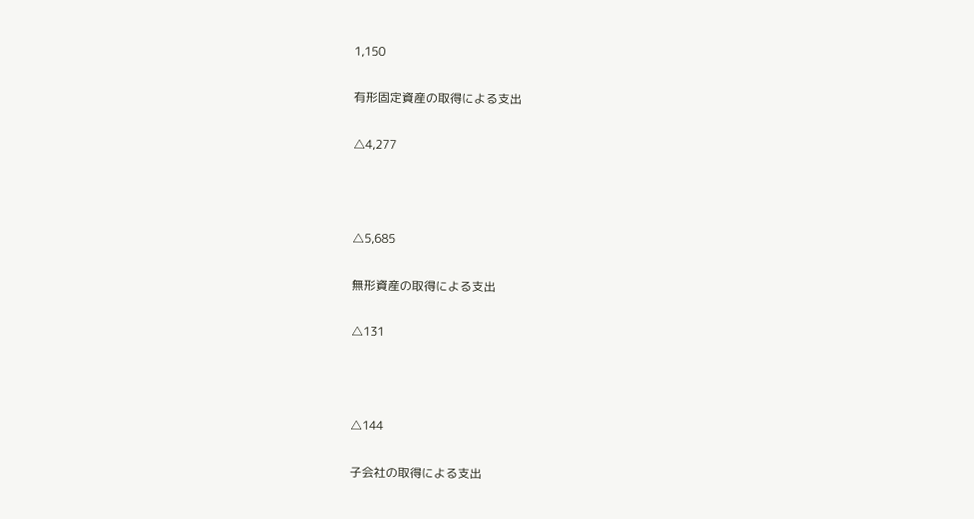1,150

有形固定資産の取得による支出

△4,277



△5,685

無形資産の取得による支出

△131



△144

子会社の取得による支出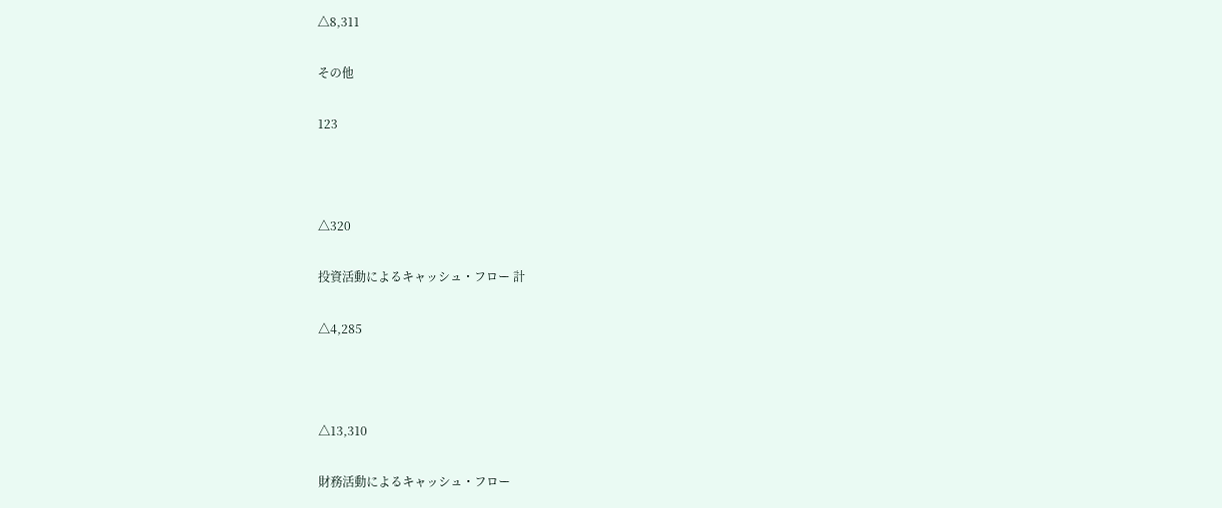△8,311

その他

123



△320

投資活動によるキャッシュ・フロー 計

△4,285



△13,310

財務活動によるキャッシュ・フロー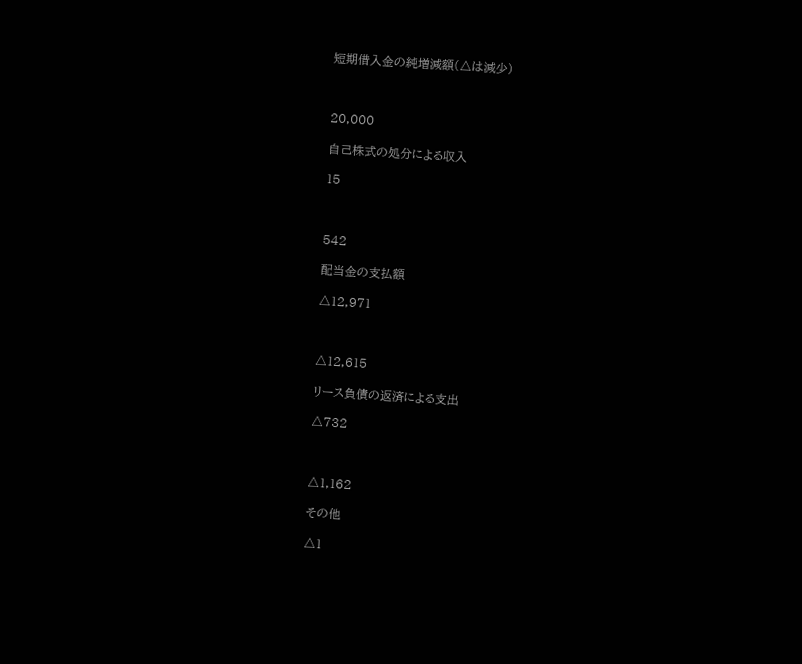短期借入金の純増減額(△は減少)



20,000

自己株式の処分による収入

15



542

配当金の支払額

△12,971



△12,615

リース負債の返済による支出

△732



△1,162

その他

△1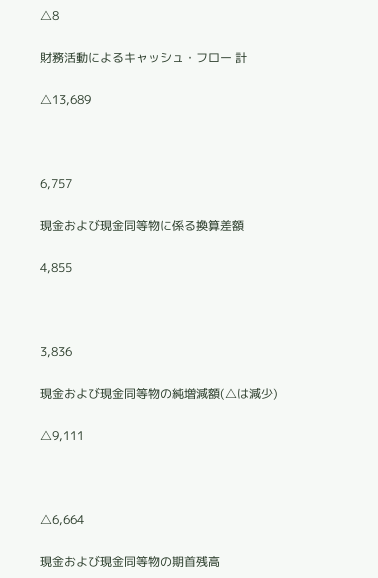△8

財務活動によるキャッシュ・フロー 計

△13,689



6,757

現金および現金同等物に係る換算差額

4,855



3,836

現金および現金同等物の純増減額(△は減少)

△9,111



△6,664

現金および現金同等物の期首残高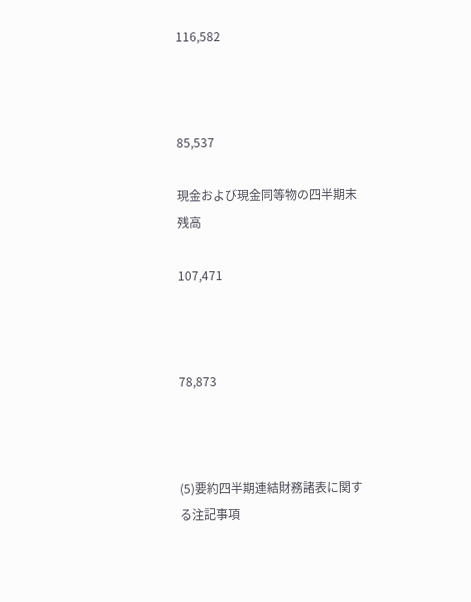116,582



85,537

現金および現金同等物の四半期末残高

107,471



78,873



(5)要約四半期連結財務諸表に関する注記事項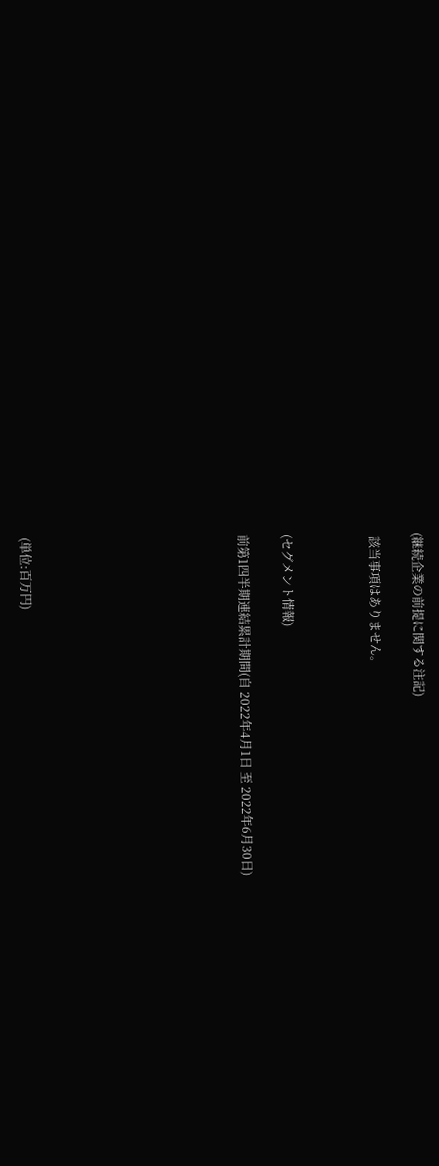(継続企業の前提に関する注記)

 該当事項はありません。



(セグメント情報)

前第1四半期連結累計期間(自 2022年4月1日 至 2022年6月30日)









(単位:百万円)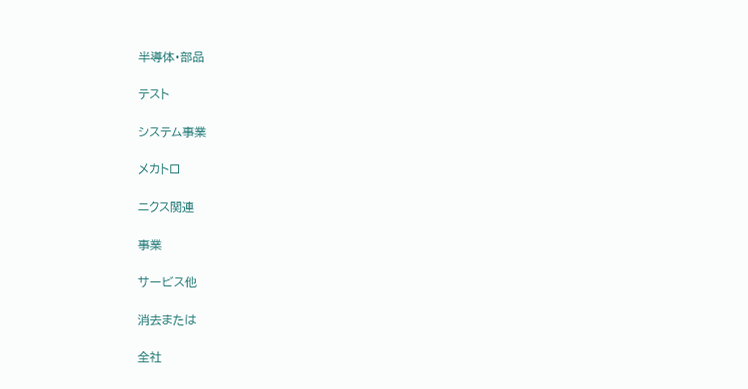半導体・部品

テスト

システム事業

メカトロ

ニクス関連

事業

サービス他

消去または

全社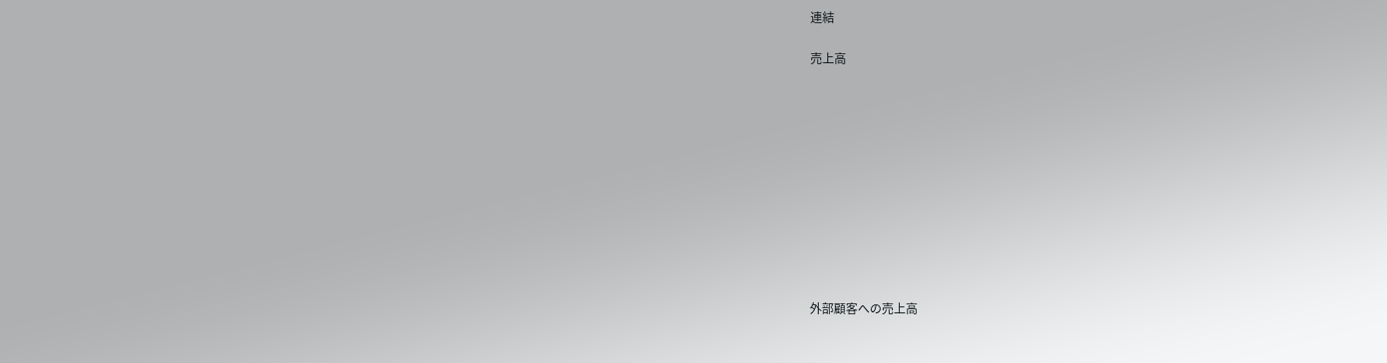連結

売上高











外部顧客への売上高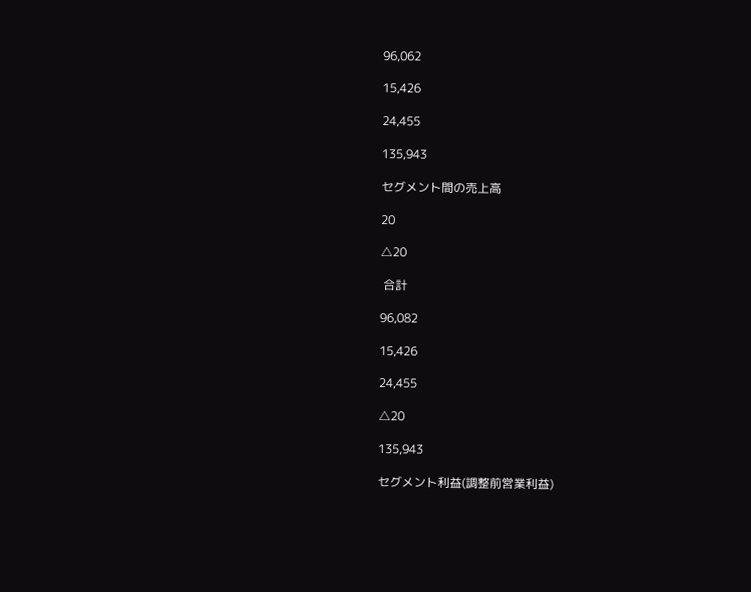96,062

15,426

24,455

135,943

セグメント間の売上高

20

△20

 合計

96,082

15,426

24,455

△20

135,943

セグメント利益(調整前営業利益)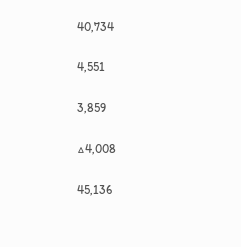40,734

4,551

3,859

△4,008

45,136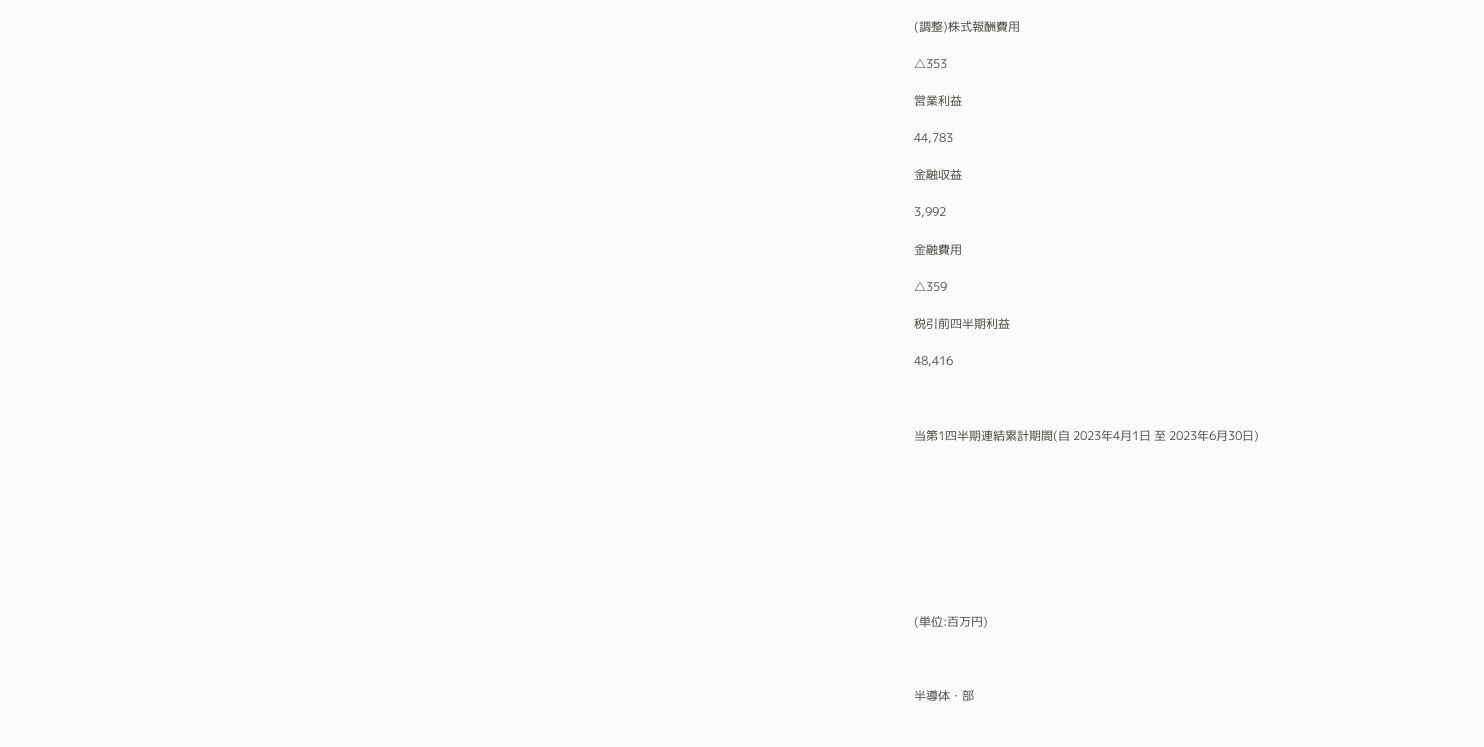(調整)株式報酬費用

△353

営業利益

44,783

金融収益

3,992

金融費用

△359

税引前四半期利益

48,416



当第1四半期連結累計期間(自 2023年4月1日 至 2023年6月30日)









(単位:百万円)



半導体・部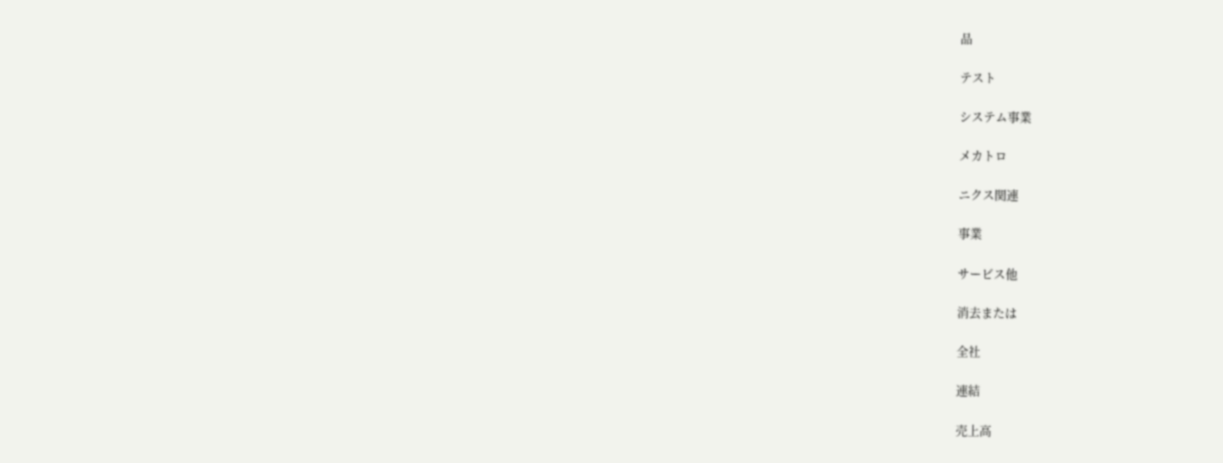品

テスト

システム事業

メカトロ

ニクス関連

事業

サービス他

消去または

全社

連結

売上高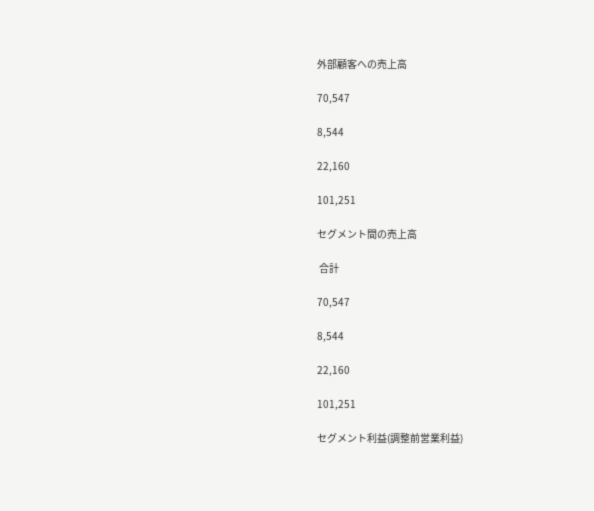外部顧客への売上高

70,547

8,544

22,160

101,251

セグメント間の売上高

 合計

70,547

8,544

22,160

101,251

セグメント利益(調整前営業利益)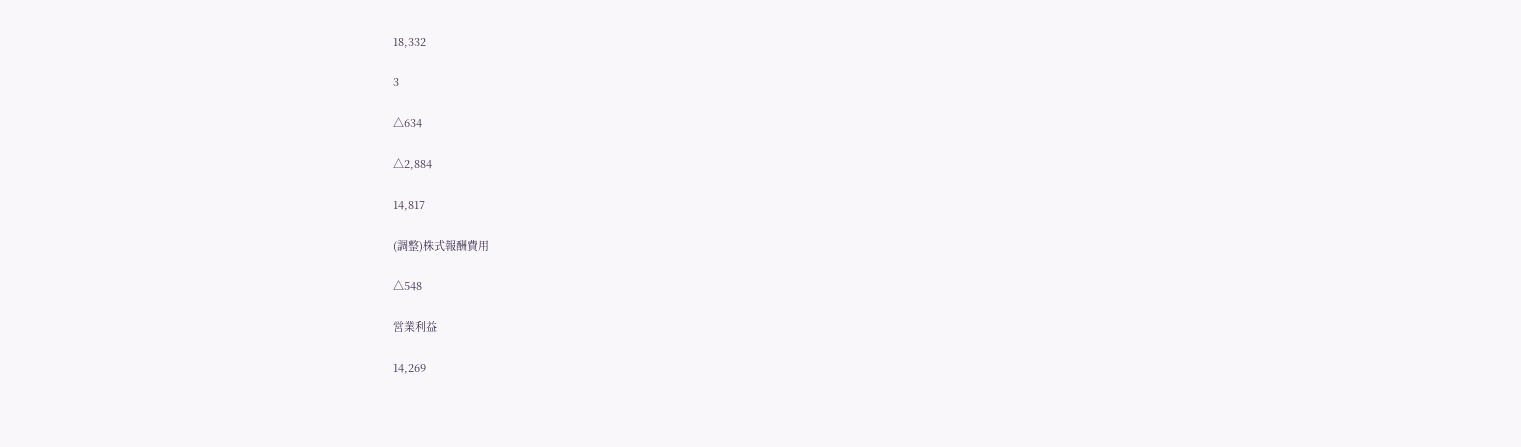18,332

3

△634

△2,884

14,817

(調整)株式報酬費用

△548

営業利益

14,269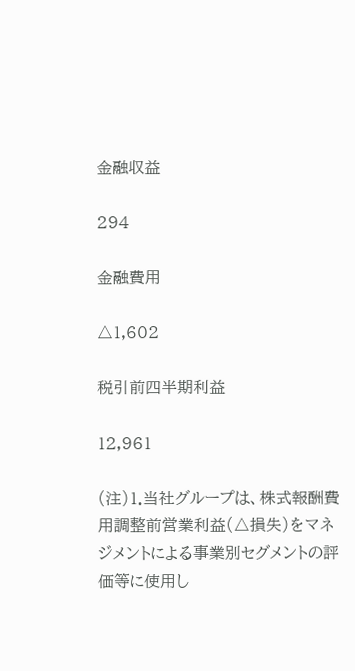金融収益

294

金融費用

△1,602

税引前四半期利益

12,961

(注)1.当社グループは、株式報酬費用調整前営業利益(△損失)をマネジメントによる事業別セグメントの評価等に使用し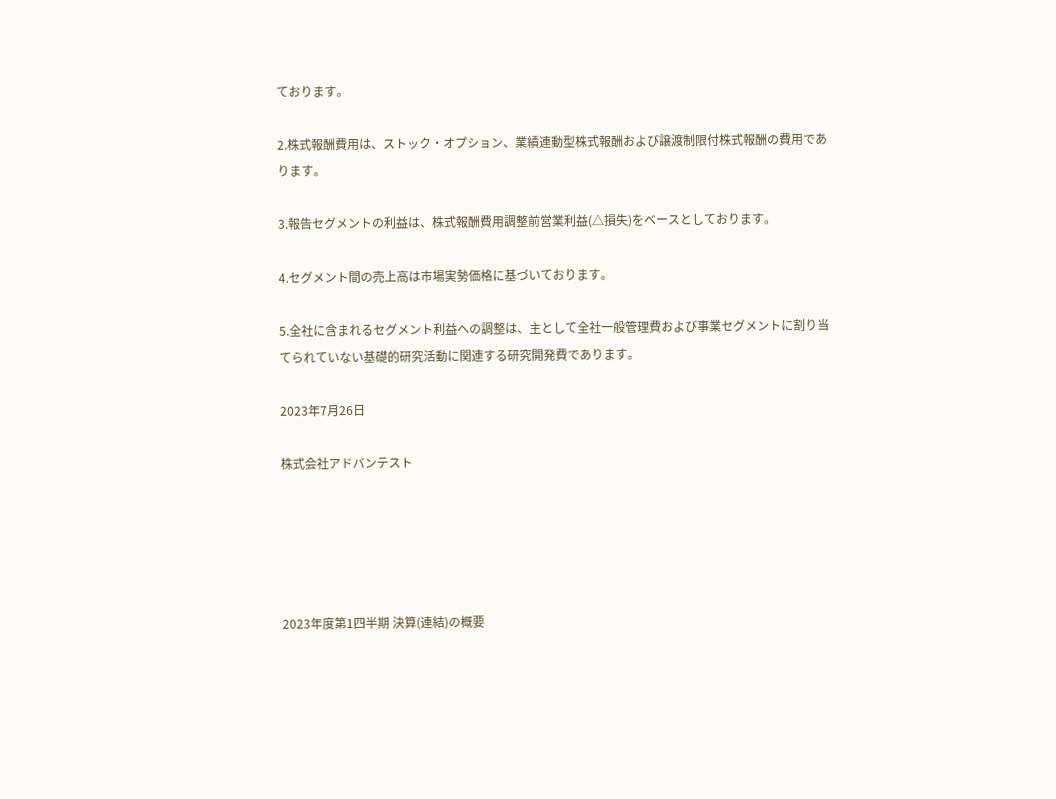ております。

2.株式報酬費用は、ストック・オプション、業績連動型株式報酬および譲渡制限付株式報酬の費用であります。

3.報告セグメントの利益は、株式報酬費用調整前営業利益(△損失)をベースとしております。

4.セグメント間の売上高は市場実勢価格に基づいております。

5.全社に含まれるセグメント利益への調整は、主として全社一般管理費および事業セグメントに割り当てられていない基礎的研究活動に関連する研究開発費であります。

2023年7月26日

株式会社アドバンテスト





2023年度第1四半期 決算(連結)の概要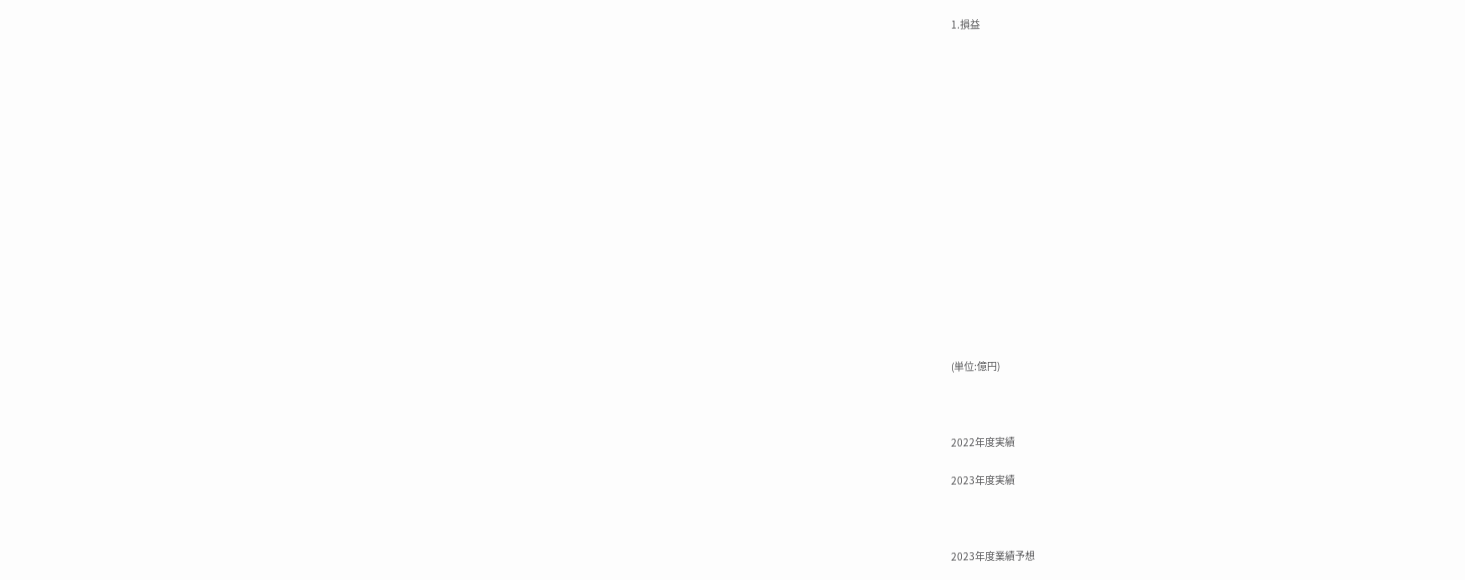1.損益

















(単位:億円)



2022年度実績

2023年度実績



2023年度業績予想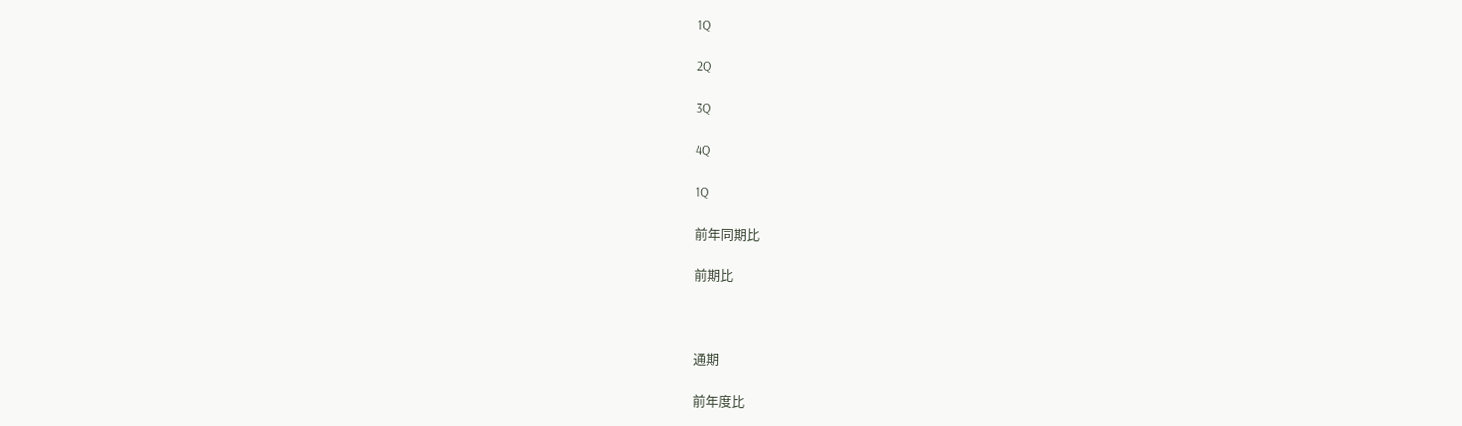1Q

2Q

3Q

4Q

1Q

前年同期比

前期比



通期

前年度比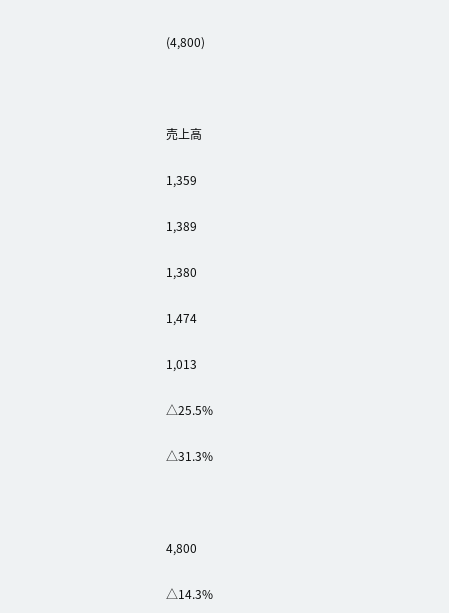(4,800)



売上高

1,359

1,389

1,380

1,474

1,013

△25.5%

△31.3%



4,800

△14.3%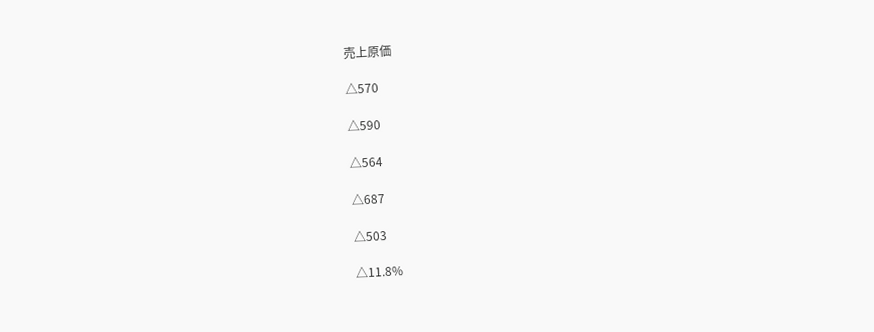売上原価

△570

△590

△564

△687

△503

△11.8%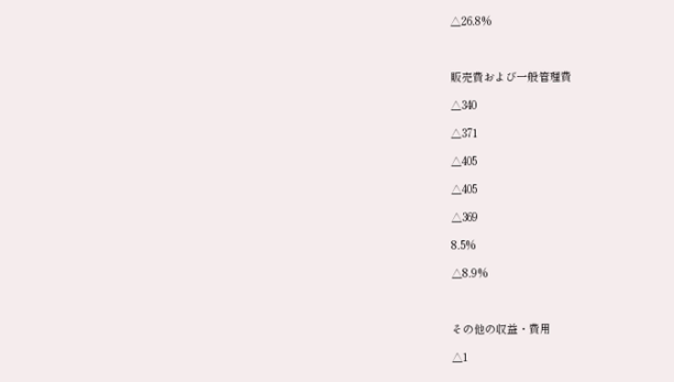△26.8%



販売費および一般管理費

△340

△371

△405

△405

△369

8.5%

△8.9%



その他の収益・費用

△1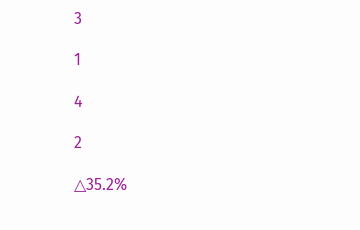3

1

4

2

△35.2%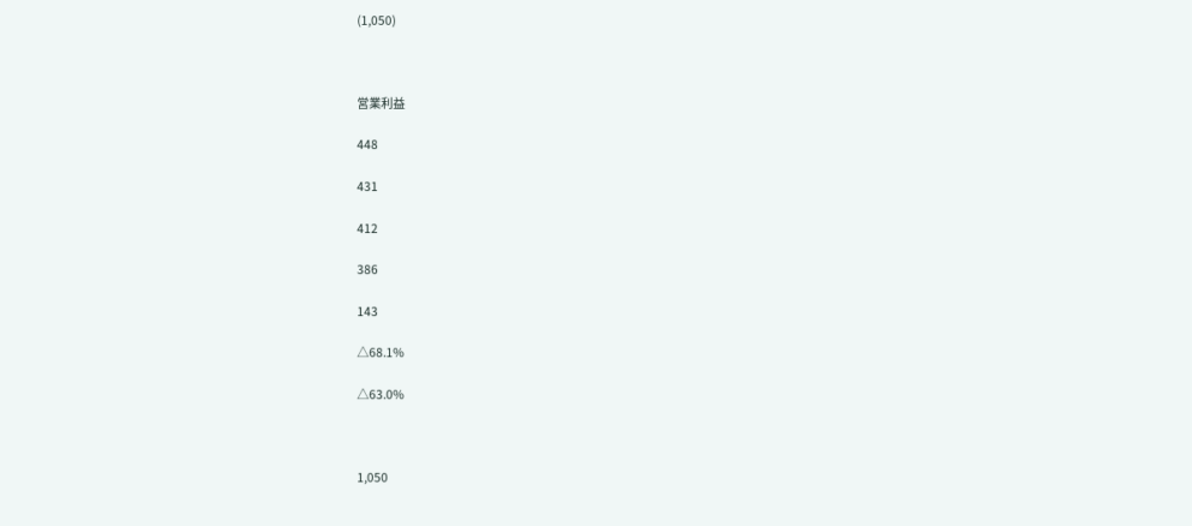(1,050)



営業利益

448

431

412

386

143

△68.1%

△63.0%



1,050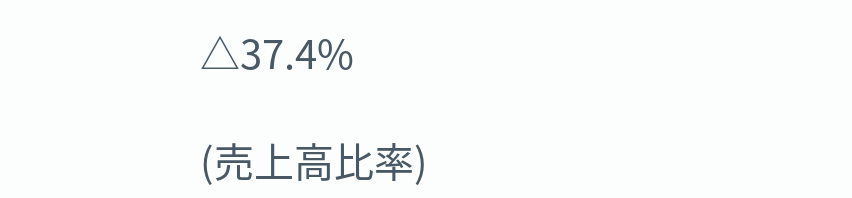△37.4%

(売上高比率)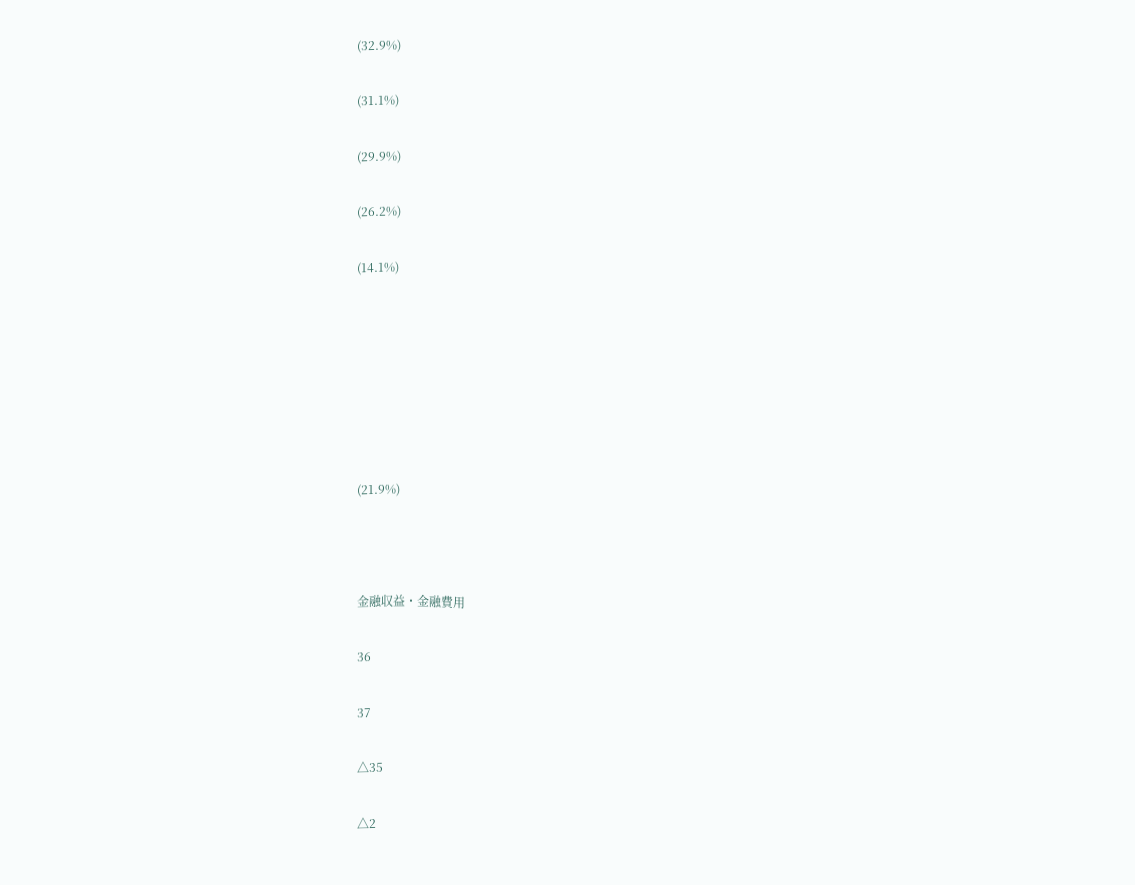(32.9%)

(31.1%)

(29.9%)

(26.2%)

(14.1%)







(21.9%)



金融収益・金融費用

36

37

△35

△2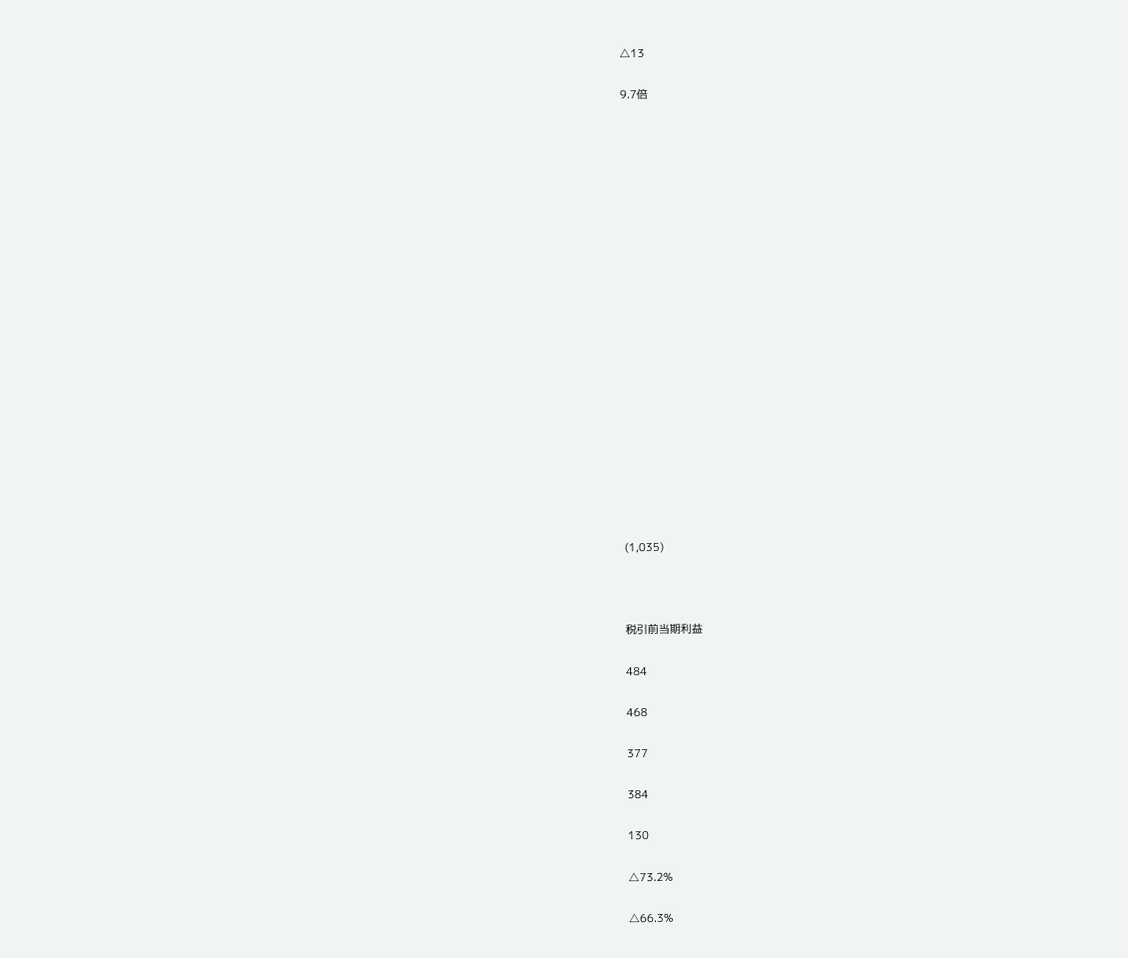△13

9.7倍





















(1,035)



税引前当期利益

484

468

377

384

130

△73.2%

△66.3%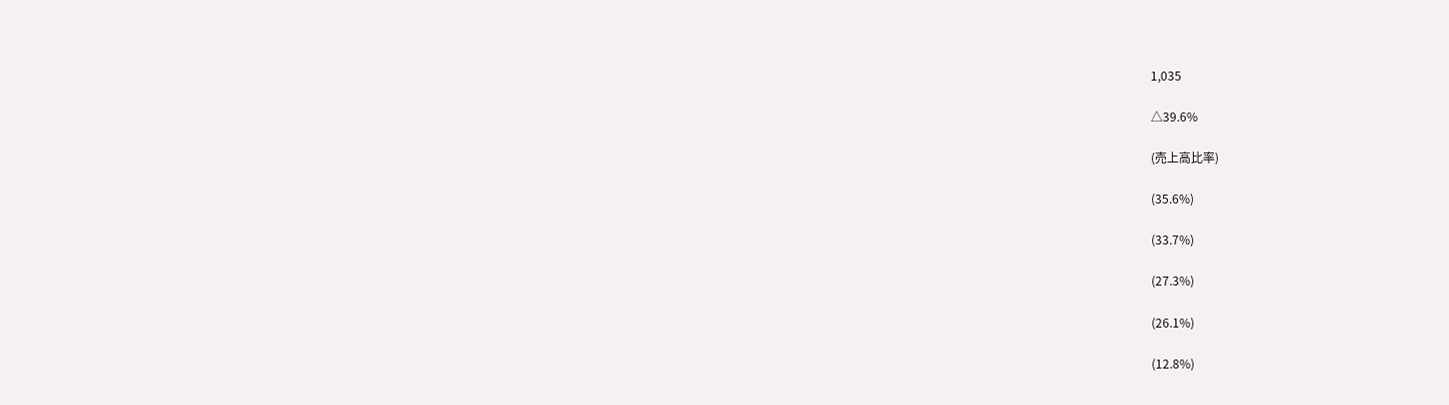1,035

△39.6%

(売上高比率)

(35.6%)

(33.7%)

(27.3%)

(26.1%)

(12.8%)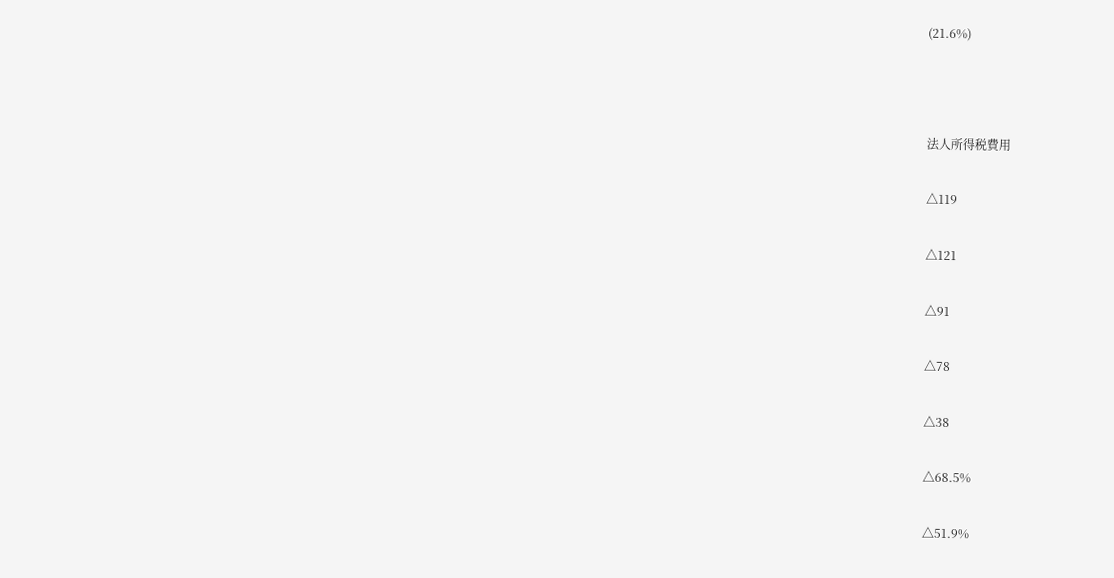(21.6%)



法人所得税費用

△119

△121

△91

△78

△38

△68.5%

△51.9%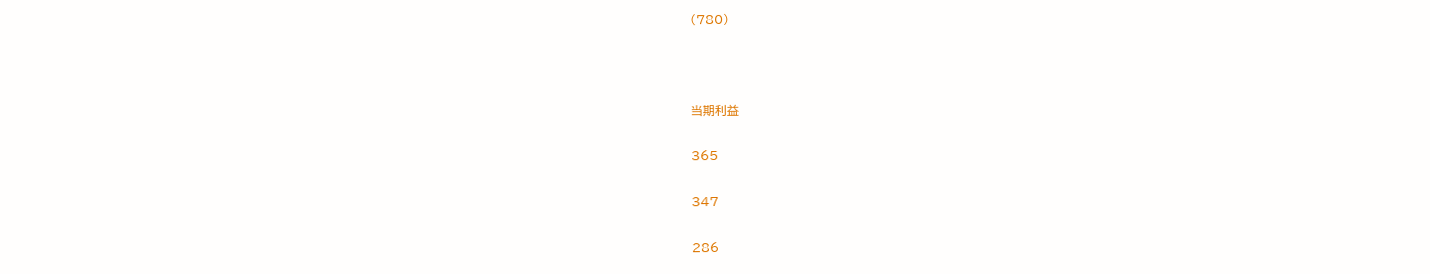(780)



当期利益

365

347

286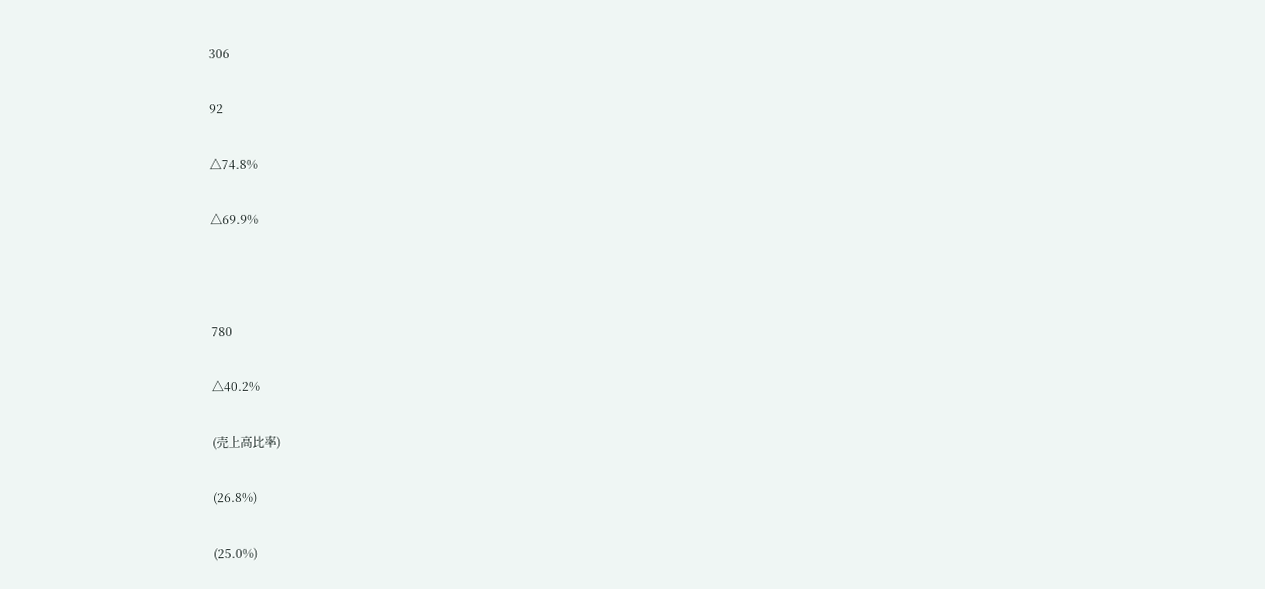306

92

△74.8%

△69.9%



780

△40.2%

(売上高比率)

(26.8%)

(25.0%)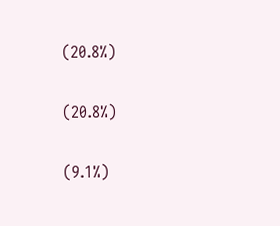(20.8%)

(20.8%)

(9.1%)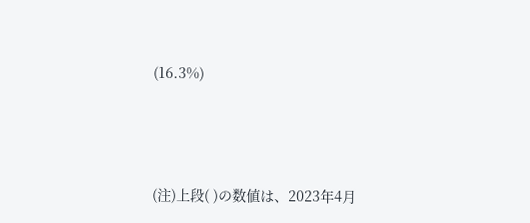(16.3%)



(注)上段( )の数値は、2023年4月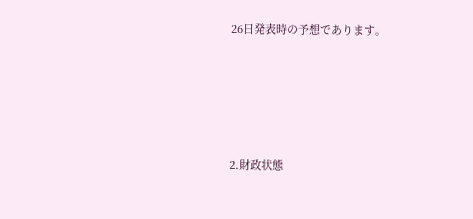26日発表時の予想であります。





2.財政状態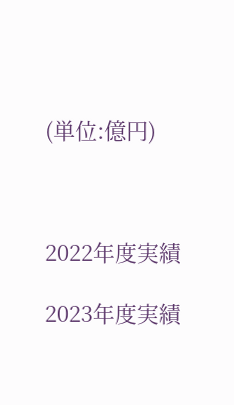(単位:億円)



2022年度実績

2023年度実績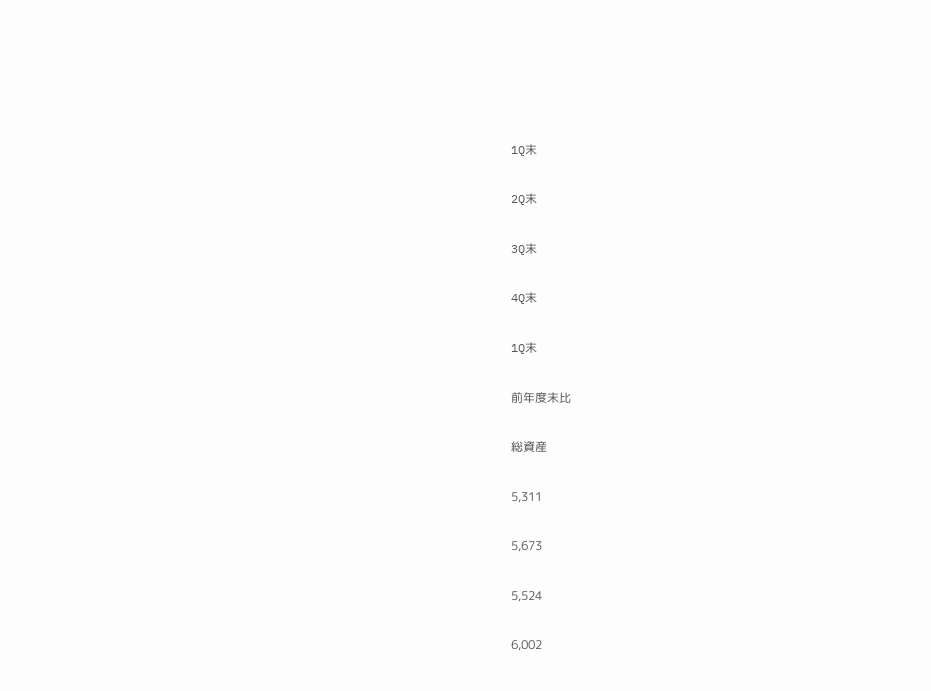1Q末

2Q末

3Q末

4Q末

1Q末

前年度末比

総資産

5,311

5,673

5,524

6,002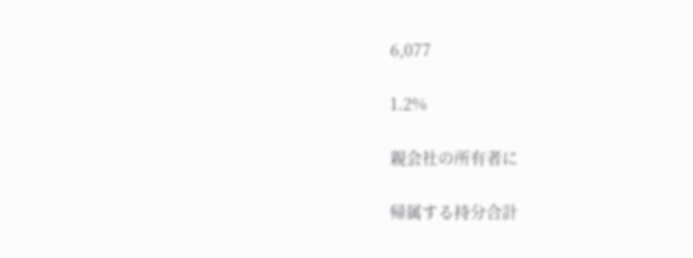6,077

1.2%

親会社の所有者に

帰属する持分合計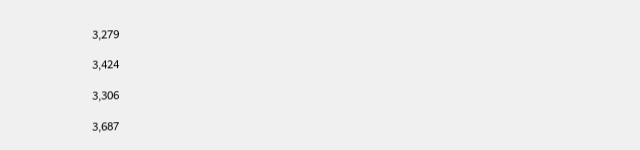3,279

3,424

3,306

3,687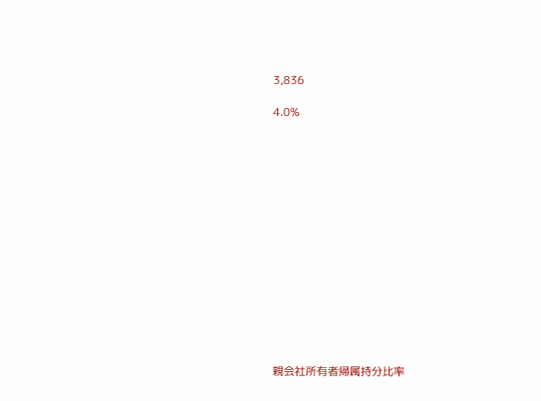3,836

4.0%















親会社所有者帰属持分比率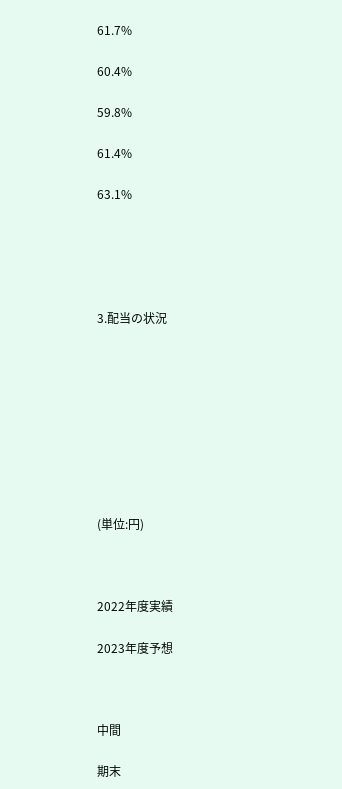61.7%

60.4%

59.8%

61.4%

63.1%





3.配当の状況









(単位:円)



2022年度実績

2023年度予想



中間

期末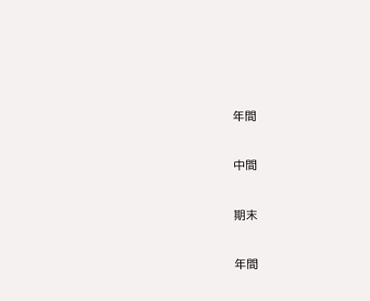年間

中間

期末

年間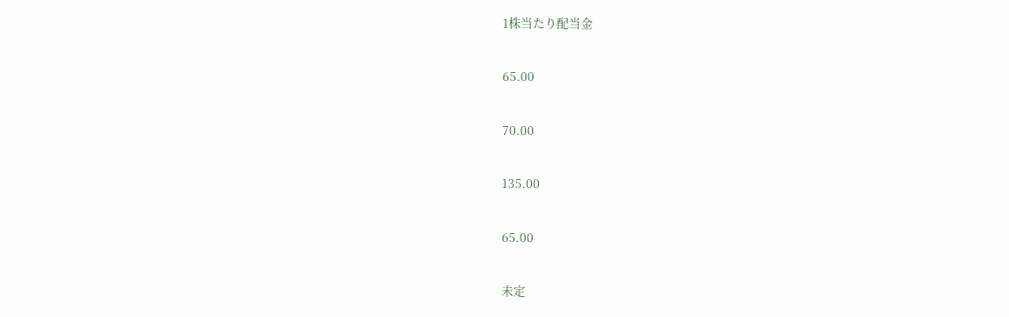1株当たり配当金

65.00

70.00

135.00

65.00

未定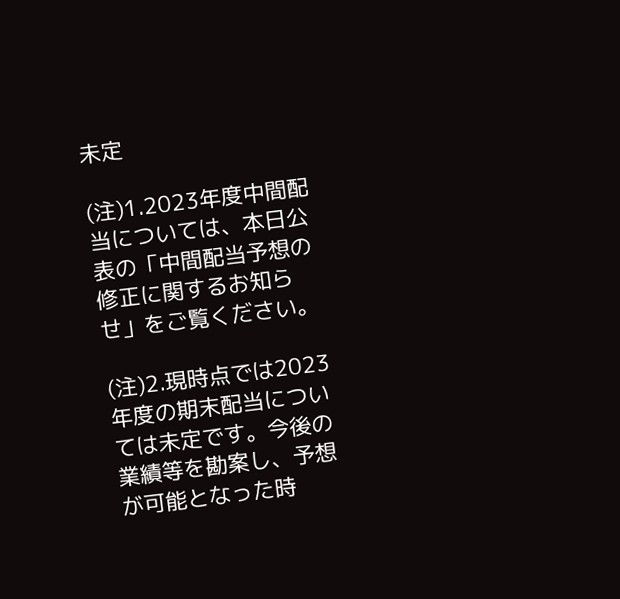未定

(注)1.2023年度中間配当については、本日公表の「中間配当予想の修正に関するお知らせ」をご覧ください。

(注)2.現時点では2023年度の期末配当については未定です。今後の業績等を勘案し、予想が可能となった時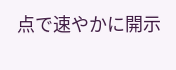点で速やかに開示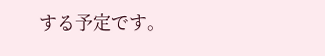する予定です。